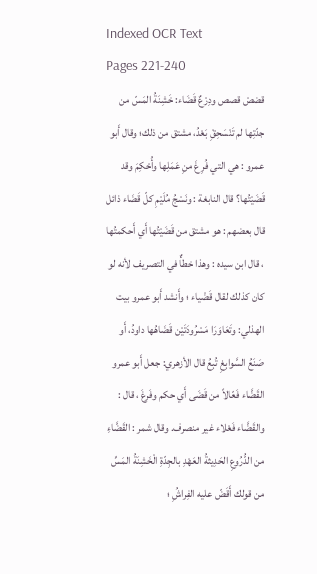Indexed OCR Text
Pages 221-240
قضصْ قصص ودِرْعٌ قَضَاء: خَشِنَةُ المَسّ من جدّتِها لم تَنْسَحِقِْ بَعْدُ، مشتق من ذلك؛ وقال أَبو عمرو : هي التي فُرِغَ منِ عَمَلِها وأُحْكِمَ وقد قَضَيْتُها؟ قال النابغة : ونَسْجُ مُلَيْمِ كلّ قَضَاء ذائل قال بعضهم : هو مشتق من قَضَيْتُها أَي أَحكمتُها ، قال ابن سيده : وهذا خطأٌ في التصريف لأنه لو كان كذلك لقال قَضْياء ؛ وأَنشد أَبو عمرو بيت الهذلي: وتَعَاوَرَا مَسْرُودَتَيْن قَضَاهُها داودُ، أَو صَنَعُ السَّوابِغِ تُبِعُ قال الأزهري: جعل أَبو عمرو القَضَّاء فَعّالاً من قَضَى أَي حكم وفَرغَ ، قال : والقَضَّاء فَعْلاء غير منصرف. وقال شمر : القَضَّاءِ من الدُّرُوعِ الحَدِيثةُ العَهْدِ بالجِدّةِ الْخَشِنَةُ المَسِّ من قولك أَقَضّ عليه الفِراشُِ ؛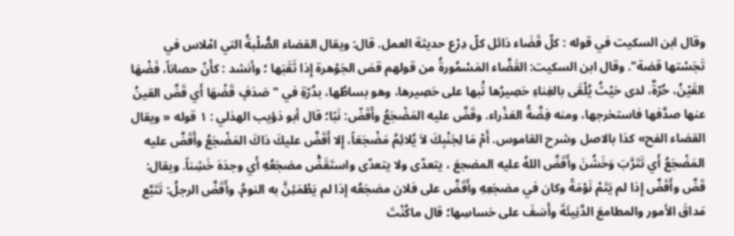وقال ابن السكيت في قوله : كلّ قَضَاء ذائل كلّ دِرْع حديثة العمل. قال: ويقال القضاء الصُّلْبةُ التي امْلاس في تَجَسْتها قضة". وقال ابن السكيت: القَضَّاء المَسْمُورةُ من قولهم قض الجَوْهرة إِذا ثَقَبَها ؛ وأنشد : كأَنّ حصاناً، فَضْهَا القَيْنُ، حُرّةٌ، لدى حَيْثُ يُلْقَى بالغِناءِ حَصِيرُها تَْبها على حَصِيرها، وهو بساطُها، بدُرّةِ في "صَدَفٍ قَضْهَا أَي قَضَّ القينُ عنها صدَّفها فاستخرجها، ومنه فِضَّةُ العَذْراء. وقَضَّ عليه المَضْجَعُ وأَقَضّ: نَبًا؛ قال أبو ذؤيب الهذلي : ١ قوله « ويقال القضاء الفح» كذا بالاصل وشرح القاموس. أَمْ مَا لِجَنْبِكَ لاَ يُلائِمُ مَضْجَعَاً، إِلا أَقَضَّ عليكَ ذاكَ المَضْجَعُ وأَقَضَّ عليه المَضْجَعُ أَي تَتَرَّبَ وَخَشُنَ وأَقَضَّ اللهُ عليه المضجعَ ، يتعدّى ولا يتعدّى واستَقَضّْ مضجَعُهِ أَي وجدَهَ خَشِناً. ويقال: قَضَّ وأَقَضَّ إِذا لم يَتَمْ نَوْمَةً وكان في مضجَعِهِ وأَقَضَّ على فلان مضجَعُه إذا لم يَطْمَئِنَّ به النومُ. وأَقَضَّ الرجلُ: تَتَبَّع مَداقَ الأمور والمطامعَ الدَّنِيئَةَ وأَسَفَ على خساسِها؛ قال ماكُنْتَ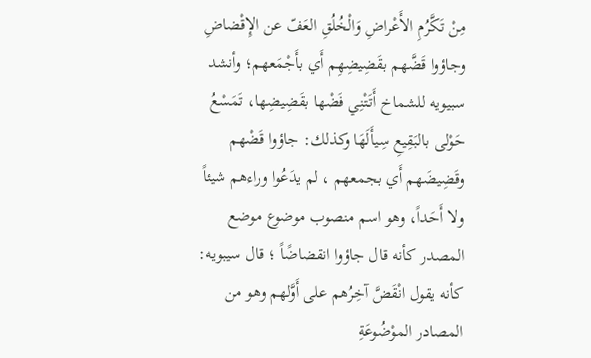مِنْ تَكَّرُمِ الأَعْراضِ وَالْخُلُقِ العَفّ عن الإِقْضاضِ وجاؤوا قَضَّهم بقَضِيضِهِم أَي بأَجْمَعهم؛ وأنشد سبيويه للشماخ أَتَتْنِي فَضْها بقَضِيضِها، تَمَسْعُ حَوْلى بالبَقِيعِ سِيأَلَهَا وكذلك: جاؤوا قَضْهم وقَضِيضَهم أَي بجمعهم ، لم يدَعُوا وراءهم شيئاً ولا أَحَداً، وهو اسم منصوب موضوع موضع المصدر كأنه قال جاؤوا انقضاضًاً ؛ قال سيبويه: كأنه يقول انْقَضَّ آخِرُهم على أَوَّلهم وهو من المصادر الموْضُوعَةِ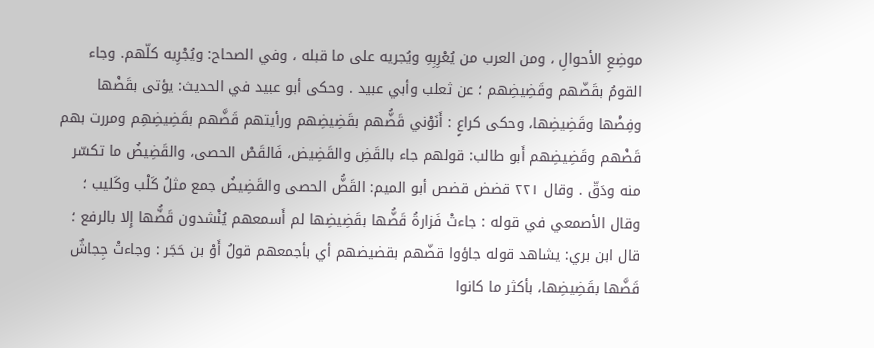موضِعِ الأحوالِ ، ومن العرب من يُعْرِبِهِ ويُجريه على ما قبله ، وفي الصحاح: ويُجْرِيه كلّهم. وجاء القومُ بقَضّهم وقَضِيضِهم ؛ عن ثعلب وأبي عبيد . وحكى أبو عبيد في الحديث: يؤتى بقَضْها وفِضْها وقَضِيضِها، وحكى كراعٍ : أَنَوْني قَضُّهم بقَضِيضِهم ورأيتهم قَضَّهم بقَضِيضِهِم ومررت بهم قَضْهم وقَضِيضِهم أَبو طالب: قولهم جاء بالقَضِ والقَضِيض، فَالقَصْ الحصى، والقَضِيضُ ما تكسّر منه ودَقّ . وقال ٢٢١ قضض قضص أبو الميم: القَضُّ الحصى والقَضِيضُ جمع مثلُ كَلْب وكَليب ؛ وقال الأصمعي في قوله : جاءتْ فَزارةُ قَضُّها بقَضِيضِها لم أَسمعهم يُنْشدون قَضُّها إِلا بالرفع ؛ قال ابن بري: يشاهد قوله جاؤوا قضّهم بقضيضهم أي بأجمعهم قولُ أَوْ بن حَجَر : وجاءتْ جِجاشٌ قَضَّها بقَضِيضِها، بأكثر ما كانوا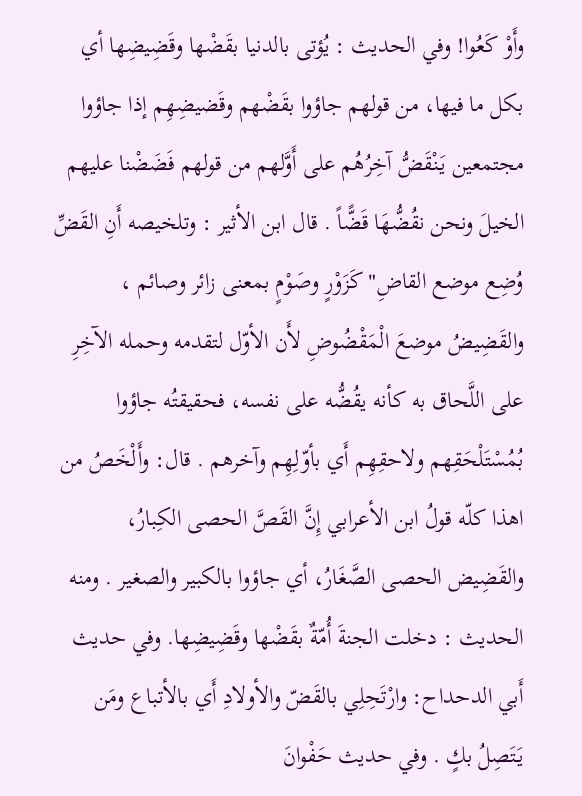وأَوْ كَعُوا! وفي الحديث : يُؤتى بالدنيا بقَضْها وقَضِيضِها أي بكل ما فيها، من قولهم جاؤوا بقَضْهم وقَضيضِهِم إذا جاؤوا مجتمعين يَنْقَضُّ آخِرُهُم على أَوَّلهم من قولهم فَضَضْنا عليهم الخيلَ ونحن نقُضُّهَا قَضًّاً . قال ابن الأثير : وتلخيصه أَنِ القَضِّ وُضِع موضع القاضِ" كَزَوْرٍ وصَوْمٍ بمعنى زائر وصائم ، والقَضِيضُ موضعَ الْمَقْضُوضِ لأَن الأوّل لتقدمه وحمله الآخِرِ على اللَّحاق به كأنه يقُضُّه على نفسه، فحقيقتُه جاؤوا بُمُسْتَلْحَقِهم ولاحقِهِم أَي بأوّلِهِم وآخرهم . قال: وأَلْخَصُ من اهذا كلّه قولُ ابن الأعرابي إِنَّ القَصَّ الحصى الكِبارُ، والقَضِيض الحصى الصَّغَارُ، أي جاؤوا بالكبير والصغير . ومنه الحديث : دخلت الجنةَ أُمّةٌ بقَضْها وقَضِيضِها. وفي حديث أَبي الدحداح: وارْتَحِلِي بالقَضّ والأولادِ أَي بالأتباع ومَن يَتَصِلُ بكٍ . وفي حديث حَفْوانَ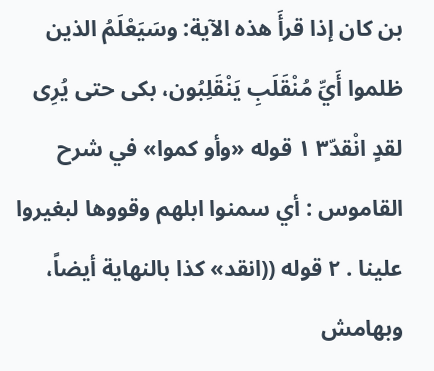بن كان إذا قرأَ هذه الآية: وسَيَعْلَمُ الذين ظلموا أَيِّ مُنْقَلَبِ يَنْقَلِبُون، بكى حتى يُرِى لقدٍ انْقد٣ّ ١ قوله «وأو كموا» في شرح القاموس : أي سمنوا ابلهم وقووها لبغيروا علينا . ٢ قوله ((انقد» كذا بالنهاية أيضاً، وبهامش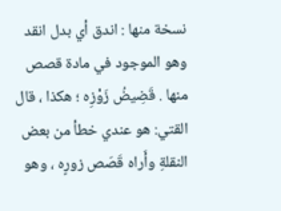نسخة منها : اندق أي بدل انقد وهو الموجود في مادة قصص منها . قَضِيضُ زَوْزِه ؛ هكذا ، قال القتي: هو عندي خطأ من بعض النقلةِ وأَراه قَصَص زورٍه ، وهو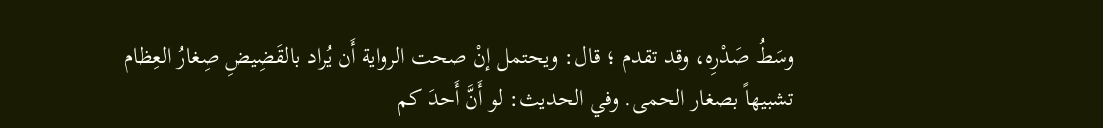وسَطُ صَدْرِه، وقد تقدم ؛ قال: ويحتمل إنْ صحت الرواية أَن يُراد بالقَضِيضِ صِغارُ العِظام تشبيهاً بصغار الحمى. وفي الحديث: لو أَنَّ أَحدَ كم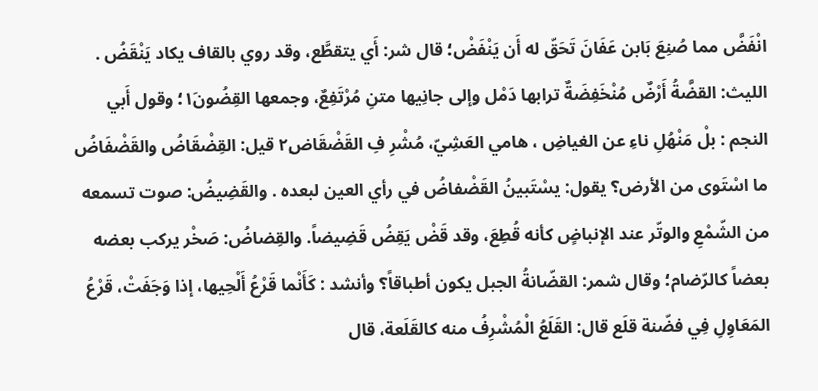انْفَضَّ مما صُنِعَ بَابن عَفَانَ تَحَقّ له أَن يَنْفَضْ؛ قال شر: أَي يتقطَّع، وقد روي بالقاف يكاد يَنْقَضُ . الليث: القضَّةُ أَرْضٌ مُنْخَفِضَةٌ ترابها دَمْل وإلى جانِيها متنِ مُرْتَفِعٌ، وجمعها القِضُون١َ؛ وقول أَبي النجم : بلْ مَنْهُلِ ناءِ عن الغياضِ ، هامي العَشِيّ، مُشْرِ فِ القَضْقَاض٢ِ قيل: القِضْقَاضُ والقَضْفَاضُ ما اسْتَوى من الأرض؟ يقول: يسْتَبينُ القَضْفاضُ في رأي العين لبعده . والقَضِيضُ: صوت تسمعه من الشّمْعِ والوتّر عند الإنباضٍ كأنه قُطِعَ، وقد قَضْ يَقِضُ قَضِيضاً. والقِضاضُ: صَخْر يركب بعضه بعضاً كالرّضام؛ وقال شمر: القضّانةُ الجبل يكون أطباقاً؟ وأنشد : كَأَنْما قَرْعُ أَلْحِيها، إذا وَجَفَتْ، قَرْعُ المَعَاوِلِ فِي فضّنة قلَع قال: القَلَعُ الْمُشْرِفُ منه كالقَلَعة، قال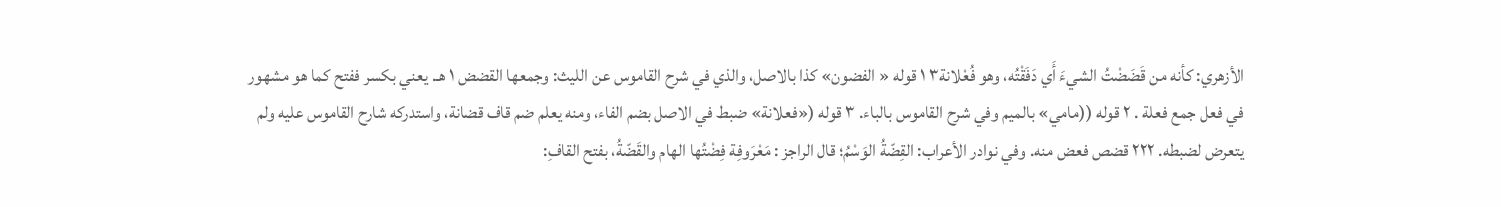الأزهري: كأنه من قَضَضْتُ الشيءَ أَي دَفَقْتُه، وهو فُعْلانة٣ ١ قوله « الفضون» كذا بالاصل، والذي في شرح القاموس عن الليث: وجمعها القضض ١ هـ. يعني بكسر ففتح كما هو مشهور في فعل جمع فعلة . ٢ قوله ((مامي» بالميم وفي شرح القاموس بالباء. ٣ قوله («فعلانة» ضبط في الاصل بضم الفاء، ومنه يعلم ضم قاف قضانة، واستدركه شارح القاموس عليه ولم يتعرض لضبطه. ٢٢٢ قضص فعض منه. وفي نوادر الأعراب: القِضّةُ الوَسْمُ؛ قال الراجز : مَعْرَوفِة فِضْتُها الهام والقَضّةُ، بفتح القافِ: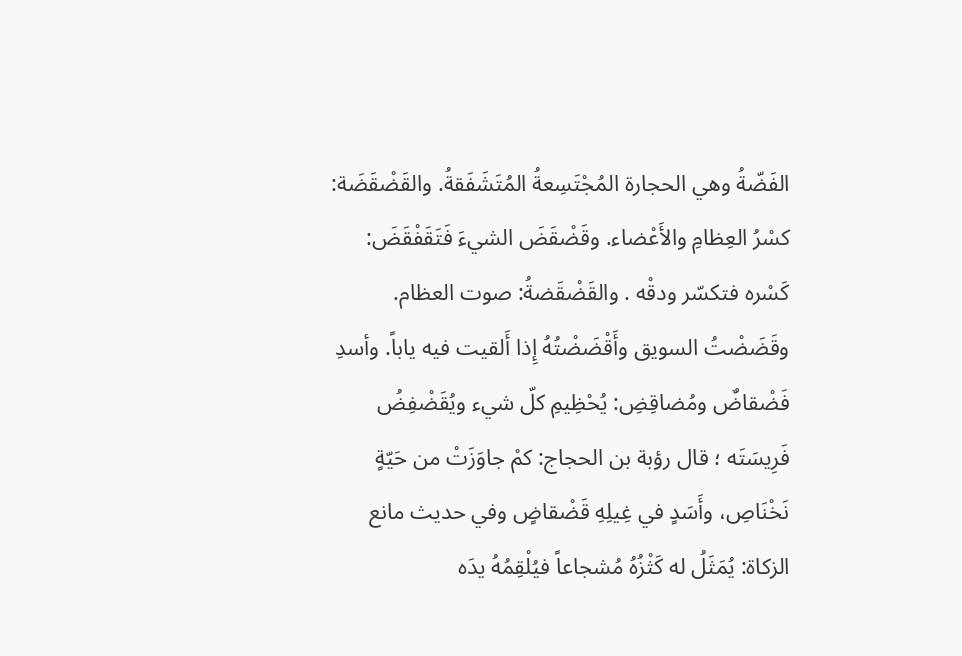الفَضّةُ وهي الحجارة المُجْتَسِعةُ المُتَشَفَقةُ. والقَضْقَضَة: كسْرُ العِظامِ والأَعْضاء. وقَضْقَضَ الشيءَ فَتَقَفْقَضَ: كَسْره فتكسّر ودقْه . والقَضْقَضةُ: صوت العظام. وقَضَضْتُ السويق وأَقْضَضْتُهُ إِذا أَلقيت فيه ياباً. وأسدِ فَضْقاضٌ ومُضاقِضِ: يُحْظِيمِ كلّ شيء ويُقَضْفِضُ فَرِيسَتَه ؛ قال رؤبة بن الحجاج: كمْ جاوَزَتْ من حَيّةٍ نَخْنَاصِ، وأَسَدٍ في غِيلِهِ قَضْقاضٍ وفي حديث مانع الزكاة: يُمَثَلُ له كَثْزُهُ مُشجاعاً فيُلْقِمُهُ يدَه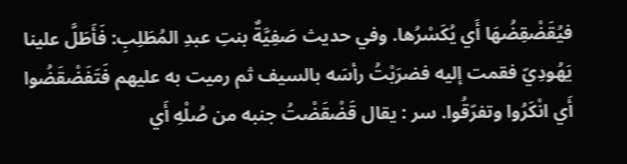فيُقَضْقِضُهَا أَي يُكَسْرُها. وفي حديث صَفِيَّةٌ بنتِ عبدِ المُطَلِبِ: فَأَطَلَّ علينا يَهُودِيّ فقمت إليه فضرَبْتُ رأسَه بالسيف ثم رميت به عليهم فَتَفَضْقَضُوا أَي انْكَرُوا وتفرّقُوا. سر : يقال قَضْقَضْتُ جنبه من صُلْهِ أَي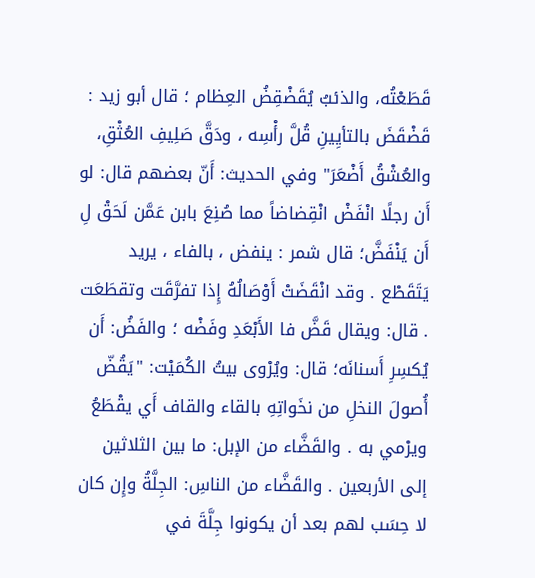قَطَعْتُه، والذئبُ يُقَضْقِضُ العِظام ؛ قال أبو زيد : قَضْقَضَ بالتأيِينِ قُلَّ رأْسِه ، ودَقَّ صَلِيفِ العُثْقِ، والعُشْقُ أَضْعَرَ" وفي الحديث: أَنّ بعضهم قال: لو أَن رجلًا انْفَضْ انْقِضاضاً مما صُنِعَ بابن عَمَّن لَحَقْ لِ أَن يَنْفَضَّ؛ قال شمر : ينفض ، بالفاء ، يريد يَتَقَطْع . وقد انْقَضَتْ أَوْصَالُهُ إِذا تفرَّقَت وتقطَعَت . قال: ويقال قَضَّ فا الأَبْعَدِ وفَضْه ؛ والفَضُ: أَن يُكسِرِ أَسنانَه؛ قال: ويُرْوى بيتُ الكُمَيْت: "يَقُضّ أُصولَ النخلِ من نخَواتِهِ بالقاء والقاف أَي يقْطَعُ ويرْمي به . والقَضَّاء من الإبل: ما بين الثلاثين إلى الأربعين . والقَضَّاء من الناسِ: الجِلَّةُ وإِن كان لا حِسَب لهم بعد أن يكونوا جِلَّةَ في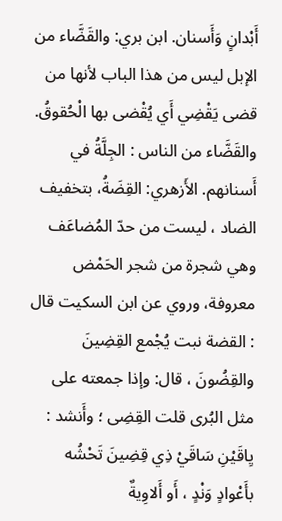أَبْدانٍ وَأَسنان. ابن بري: والقَضَّاء من الإبل ليس من هذا الباب لأنها من قضى يَقْضِي أَي يُقْضى بها الْحُقوقُ. والقَضَّاء من الناس : الجِلَّةُ في أَسنانهم. الأَزهري: القِضَةُ، بتخفيف الضاد ، ليست من حدّ المُضاعَف وهي شجرة من شجر الحَمْض معروفة، وروي عن ابن السكيت قال : القضة نبت يُجْمع القِضِينَ والقِضُونَ ، قال: وإذا جمعته على مثل البُرى قلت القِضِى ؛ وأَنشد : يِاقَيْنِ سَاقَيْ ذِي قِضِينَ تَحْشُه بأَعْوادٍ وَنْدٍ ، أَو أَلاوِيةٌ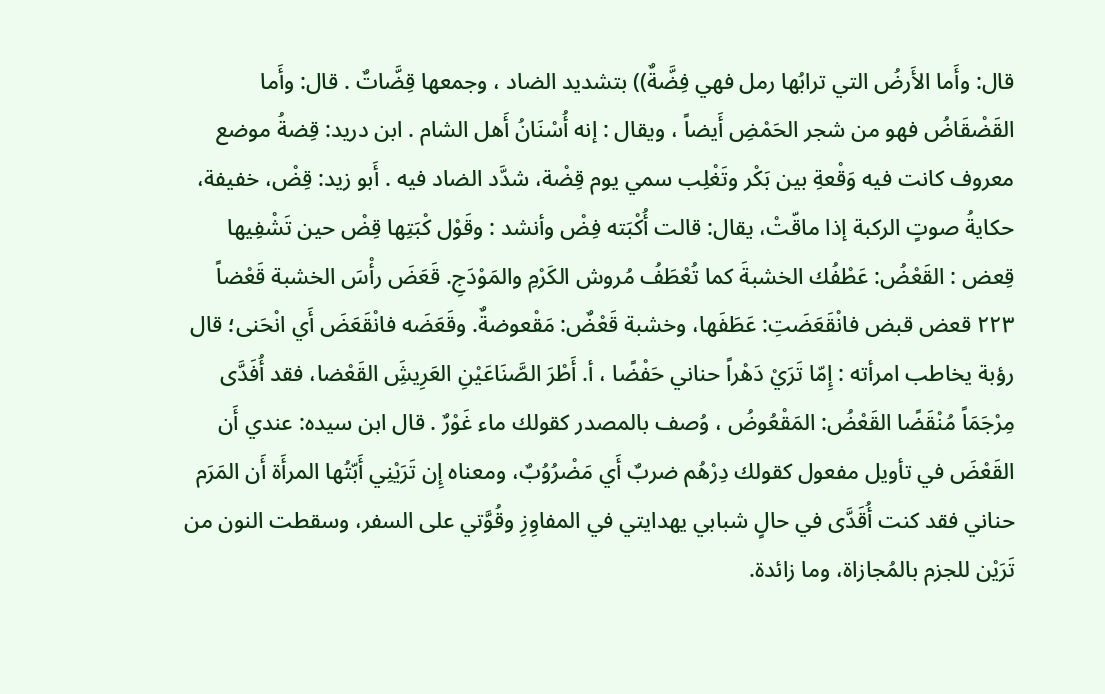قال: وأَما الأَرضُ التي ترابُها رمل فهي فِضَّةٌ)) بتشديد الضاد ، وجمعها قِضَّاتٌ . قال: وأَما القَضْقَاضُ فهو من شجر الحَمْضِ أَيضاً ، ويقال : إنه أُسْنَانُ أَهل الشام . ابن دريد: قِضةُ موضع معروف كانت فيه وَقْعةِ بين بَكْر وتَغْلِب سمي يوم قِضْة، شدَّد الضاد فيه . أَبو زيد: قِضْ، خفيفة، حكايةُ صوتٍ الركبة إذا ماقّتْ، يقال: قالت أُكْبَته فِضْ وأنشد : وقَوْل كْبَتِها قِضْ حين تَشْفِيها قِعض : القَعْضُ: عَطْفُك الخشبةَ كما تُعْطَفُ مُروش الكَرْمِ والمَوْدَجِ. قَعَضَ رأْسَ الخشبة قَعْضاً ٢٢٣ قعض قبض فانْقَعَضَتِ: عَطَفَها، وخشبة قَعْضٌ: مَقْعوضةٌ. وقَعَضَه فانْقَعَضَ أَي انْحَنى؛ قال رؤبة يخاطب امرأته : إِمّا تَرَيْ دَهْراً حناني حَفْضًا ، أ. أَطْرَ الصَّنَاعَيْنِ العَرِيشَِ القَعْضا، فقد أُفَدَّى مِرْجَمَاً مُنْقَضًا القَعْضُ: المَقْعُوضُ ، وُصف بالمصدر كقولك ماء غَوْرٌ . قال ابن سيده: عندي أَن القَعْضَ في تأويل مفعول كقولك دِرْهُم ضربٌ أَي مَضْرُوُبٌ، ومعناه إِن تَرَيْنِي أَبّتُها المرأَة أَن المَرَم حناني فقد كنت أُقَدَّى في حالٍ شبابي يهدايتي في المفاوِزِ وقُوَّتي على السفر، وسقطت النون من تَرَيْن للجزم بالمُجازاة، وما زائدة.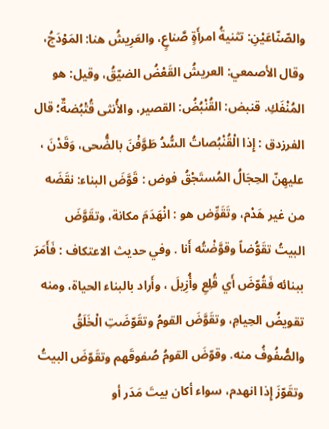والصّنّاعَيْنِ: تثنيةُ امرأَةٍ صَّناعٍ، والعَرِيشُ هنا: المَوْدَجُ، وقال الأصمعي: العريشُ القَعْضُ الضيّقُ، وقيل: هو المُنْفَكِ. قنبض: القُنْبُضُ: القصير، والأُنثى قُتْبُضةٌ؛ قال الفرزدق : إِذا الْقُنْبُصاتُ السُّدُ طَوَّفْنَ بالضُّحى، وَقَدْنَ ، عليهِنّ الحِجَالُ المُستَجْقُ فوض : قَوَّضَ البناء: نقَضَه من غير هَدْم، وتَقَوِّض هو : انْهَدَمَ مكانة، وتقَوَّضَ البيتُ تقَوُّضاً وقوَّضْتُه أَنا . وفي حديث الاعتكاف : فَأَمَرَ ببنائه فَقُوّضَ أَي قُلِعِ وأُزِيلَ ، وأَراد بالبناء الحياة، ومنه تقويضُ الحِيامِ، وتقَوَّضَ القومُ وتقَوّضَتِ الْخَلَقُ والصُّفُوفُ منه. وقوّضَ القومُ صُفوقَهم وتقَوّضَ البيتُ وتقَوّزَ إِذا انهدم، سواء أكان بيتَ مَدَر أو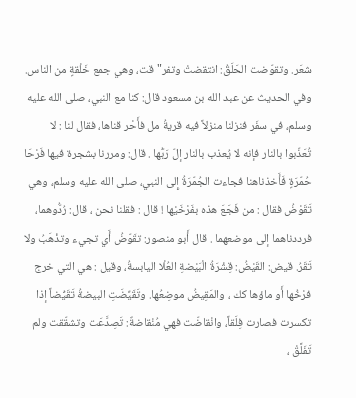شعَر. وتقوّضت الحَلَقُ: انتقضتْ وتفر"قت، وهي جمع خَلْقةٍ من الناس. وفي الحديث عن عبد الله بن مسعود قال: كنا مع النبي، صلى الله عليه وسلم، في سفَر فنزلنا منزلاً فيه قريةُ مل فأَحْر قناها، فقال لنا : لا تُعَذّبوا بالنار فإنه لا يُعذب بالنار إلّ رَبُّها . قال: ومررنا بشجرة فيها فَرْحَا حُمّرَةٍ فَأَخذناهنا فجاءت الجُمّرَةُ إِلى النبي، صلى الله عليه وسلم، وهي تَقَوْضُ فقال : من فَجَعَ هذه بفَرْخَيْها ! قال : فقلنا نحن ، قال: رُدُّوهما، فرددناهما إلى موضعهما . قال أَبو منصور: تقَوّضُ أَي تجيء وتذْهَبُ ولا تَقَرُ. قيض: القَيْضُ: قِشْرَةُ الْبَيْضةِ العُلْا اليابسةُ، وقيل : هي التي خرج فرْخُها أَو ماؤها كك ، والمَقِيضُ موضِعُها. وتَقَيِّضَتِ البيضةُ تَقَيُّضاً إذا تكسرت فصارت فِلَقاً، وانْقاضّت فهي مُنْقاضةٌ: تَصِدَّعَت وتشقّقت ولم تَفَلَّقْ ،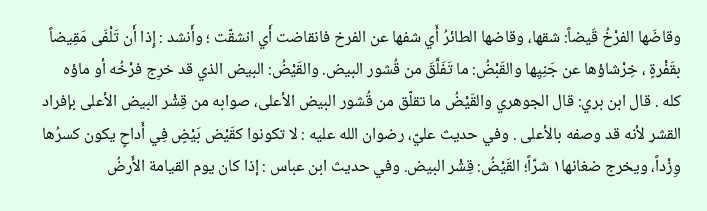وقاضَها الفرْخُ قَيضاً: شقها، وقاضها الطائرُ أَي شفها عن الفرخ فانقاضت أَي انشقّت ؛ وأَنشد : إِذا أَن تَلْفَى مَقِيضاً بقَفْرةٍ ، خِرْشاؤها عن جَنِيِها والقَبْضُ: ما تَفَلَّقَ من قُشور البيض. والقَيْضُ: البيض الذي قد خرِج فرْخُه أو ماؤه كله . قال ابن بري: قال الجوهري والقَيْضُ ما تقلّق من قُشور البيض الأعلى، صوابه من قِشْر البيض الأعلى بإفراد القشر لأنه قد وصفه بالأعلى . وفي حديث عليّ، رضوان الله عليه : لا تكونوا كقَيْض بَيْضٍ فِي أَداحٍ يكون كسرُها وِزْداً، ويخرج ضغانها١ شرّاً؛ القَيْضُ: قِشْر البيض. وفي حديث ابن عباس : إذا كان يوم القيامة الأَرضُ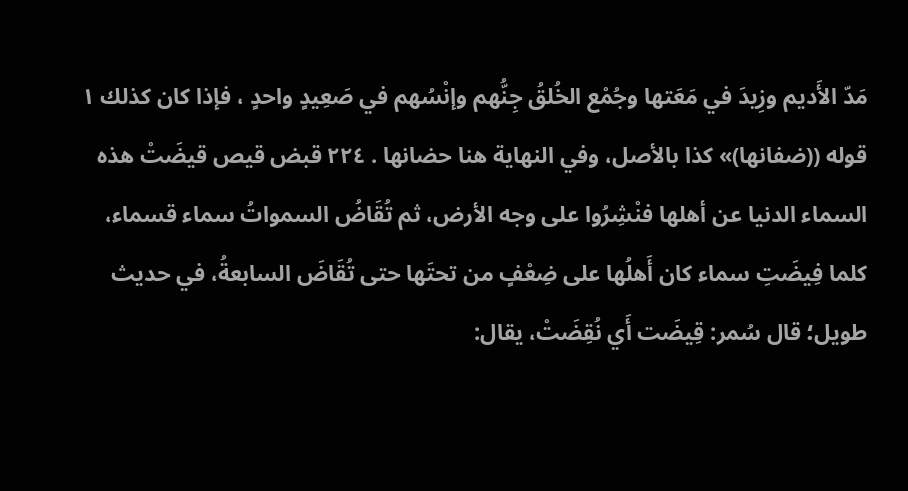مَدّ الأَديم وزِيدَ في مَعَتها وجُمْع الخُلقُ جِنُّهم وإنْسُهم في صَعِيدٍ واحدٍ ، فإذا كان كذلك ١ قوله ((ضفانها)» كذا بالأصل، وفي النهاية هنا حضانها . ٢٢٤ قبض قیص قيضَتْ هذه السماء الدنيا عن أهلها فنْشِرُوا على وجه الأرض، ثم تُقَاضُ السمواتُ سماء قسماء، كلما فِيضَتِ سماء كان أَهلُها على ضِعْفٍ من تحتَها حتى تُقَاضَ السابعةُ، في حديث طويل؛ قال سُمر: قِيضَت أَي نُقِضَتْ، يقال: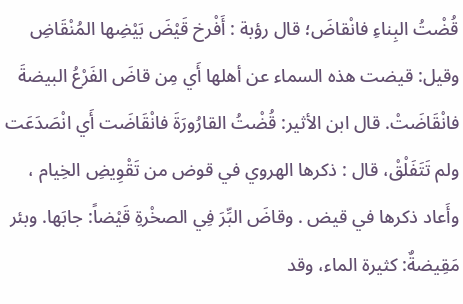قُضْتُ البِناءِ فانْقاضَ؛ قال رؤبة : أَفْرخ قَيْضَ بَيْضِها المُنْقَاضِ وقيل: قيضت هذه السماء عن أهلها أَي مِن قاضَ الفَرْعُ البيضةَ فانْقَاضَتْ. قال ابن الأثير: قُضْتُ القارُورَةَ فانْقَاضَت أَي انْصَدَعَت ولم تَتَفَلْقْ، قال : ذكرها الهروي في قوض من تَقْوِيضِ الخِيام ، وأَعاد ذكرها في قيض . وقاضَ البِّرَ فِي الصخْرةِ قَيْضاً: جابَها. وبئر مَقِيضةٌ: كثيرة الماء، وقد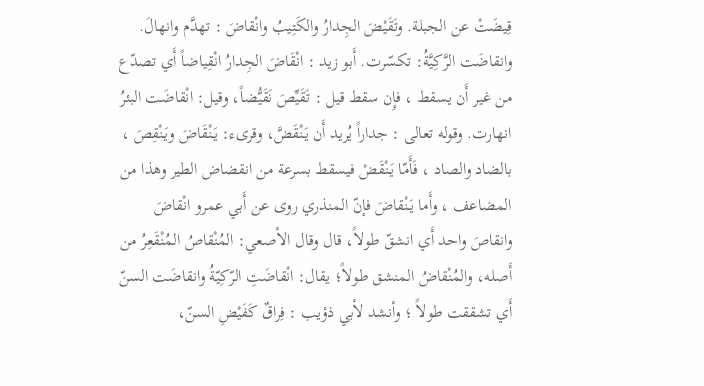قِيضَتْ عن الجبلة. وتَقَيْضَ الجِدارُ والكَتِيبُ وانْقاضَ : تهدَّم وانهالَ. وانقاضَت الرَّكِيَّةُ: تكسّرت. أَبو زيد : انْقَاضَ الجِدارُ انْقِياضاً أَي تصدّع من غير أَن يسقط ، فإِن سقط قيل : تَقَيِّصَ نَقَيُّضاً، وقيل: انْقاضَت البئرُ انهارت. وقوله تعالى : جداراً يُريد أَن يَنْقَضَّ، وقرىء: يَنْقَاضَ ويَنْقِصَ ، بالضاد والصاد ، فَأَمّا يَنْقَضْ فيسقط بسرعة من انقضاض الطير وهذا من المضاعف ، وأَما يَنْقاضَ فإنّ المنذري روى عن أَبي عمرو انْقاضَ وانقاصَ واحد أَي انشقّ طولاً، قال وقال الأصعي: المُنْقاصُ المُنْقَعِرُ من أَصله، والمُنْقاضُ المنشق طولاً؛ يقال: انْقاضَتِ الرّكِيّةُ وانقاضَت السنّ أَي تشققت طولاً ؛ وأنشد لأبي ذؤيب : فِراقٌ كَفَيْضِ السنّ،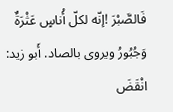فَالصَّبْرَ !إنّه لكلّ أُناسٍ عَثْرَةٌ وَجُبُورُ ويروى بالصاد. أَبو زيد: انْقَضَ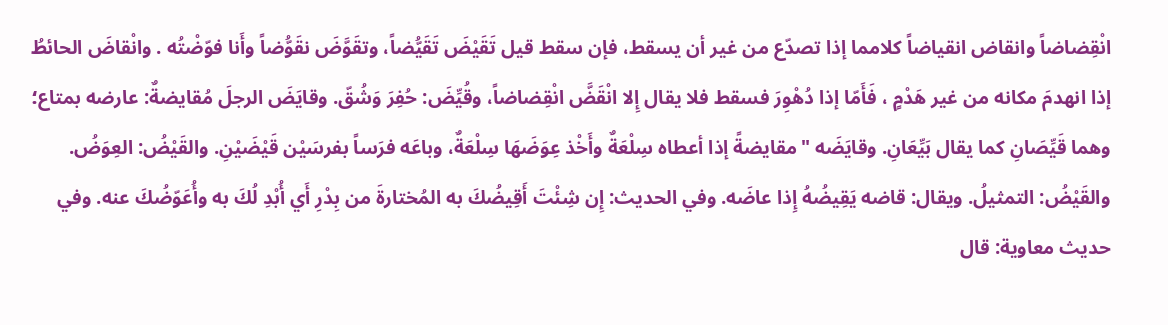انْقِضاضاً وانقاض انقياضاً كلامما إذا تصدّع من غير أن يسقط، فإن سقط قيل تَقَيْضَ تَقَيُّضاً، وتقَوَّضَ نقَوُّضاً وأَنا فوّضْتُه . وانْقاضَ الحائطُ إذا انهدمَ مكانه من غير هَدْمٍ ، فَأَمّا إذا دُهْوِرَ فسقط فلا يقال إِلا انْقَضَّ انْقِضاضاً، وقُيِّضَ: حُفِرَ وَشُقّ. وقايَضَ الرجلَ مُقايضةٌ: عارضه بمتاع؛ وهما قَيِّصَانِ كما يقال بَيِّعَانِ. وقايَضَه "مقايضةً إذا أعطاه سِلْعَةٌ وأَخْذ عِوَضَهَا سِلْعَةٌ، وباعَه فرَساً بفرسَيْن قَيْضَيْنِ. والقَيْضُ: العِوَضُ. والقَيْضُ: التمثيلُ. ويقال: قاضه يَقِيضُهُ إِذا عاضَه. وفي الحديث: إِن شِئْتَ أَقِيضُكَ به المُختارةَ من بِدْرِ أَي أُبْدِ لُكَ به وأُعَوّضُكَ عنه. وفي حديث معاوية: قال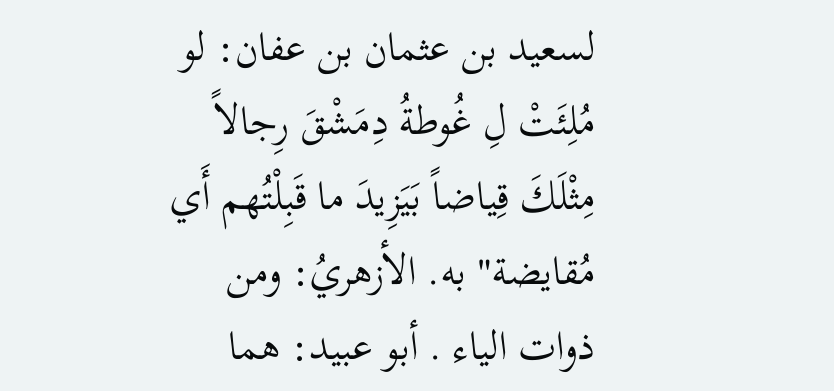لسعيد بن عثمان بن عفان: لو مُلِئَتْ لِ غُوطةُ دِمَشْقَ رِجالاً مِثْلَكَ قِياضاً بَيَزِيدَ ما قَبِلْتُهم أَي مُقايضة" به. الأزهريُ: ومن ذوات الياء . أبو عبيد: هما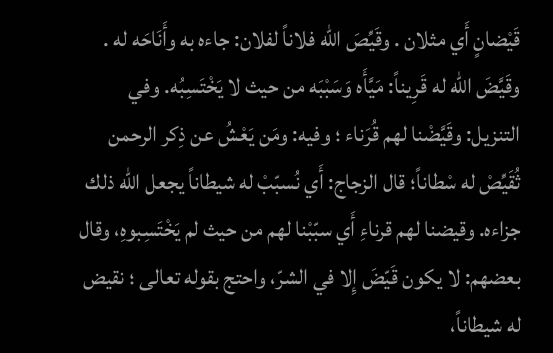قَيْضانٍ أَي مثلان . وقَيِّصَ الله فلاناً لفلان: جاءه به وأَنَاحَه له . وقَيَّضَ الله له قَرِيناً: مَيَّأَه وَسَبْبَه من حيث لا يَخْتَسِبُه. وفي التنزيل: وقَيَّضْنا لهم قُرَناء ؛ وفيه: ومَن يَعْشُ عن ذِكر الرحمن ثُقَيِّصْ له سْطاناً؛ قال الزجاج: أَي نُسبّبْ له شيطاناً يجعل الله ذلك جزاءه. وقيضنا لهم قرناءِ أَي سبّبْنا لهم من حيث لم يَخْتَسِبوهِ، وقال بعضهم: لا يكون قَيّضَ إِلا في الشرّ، واحتج بقوله تعالى ؛ نقيض له شيطاناً،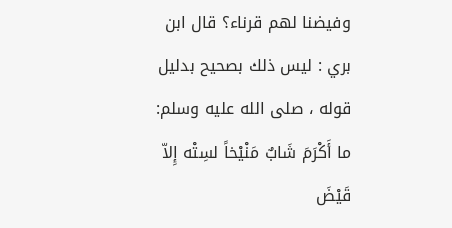وفيضنا لهم قرناء؟ قال ابن بري : ليس ذلك بصحيح بدليل قوله ، صلى الله عليه وسلم: ما أَكْرَمَ شَابٌ مَنْيْخاً لسِتْه إِلاّ قَيْضَ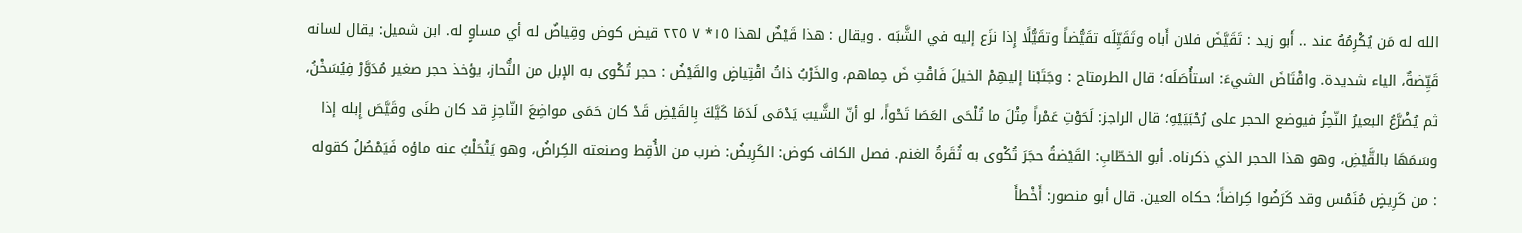الله له مَن يُكْرِمُهُ عند .. أَبو زيد : تَقَيَّضَ فلان أَباه وتَقَيِّلَه تقَيُّضاً وتقَيُّلًا إِذا نزَع إليه في الشَّبَه . ويقال : هذا قَيْضٌ لهذا ١٥* ٧ ٢٢٥ قيض کوض وقِياضٌ له أي مساوٍ له. ابن شميل: يقال لسانه قَيِّضةٌ، الياء شديدة. واقْتَاضَ الشيءَ: استأُصَلَه؛ قال الطرمتاح : وجَتَبْنا إليهِمْ الخيلَ فَاقْتِ ضَ حِماهم، والخَرْبُ ذاتُ اقْتِياضٍ والقَيْضُ : حجر تُكْوى به الإبل من النُّحاز، يؤخذ حجر صغير مُدَوَّرْ فِيُسَخْنُ، ثم يُضْرَّعُ البعيرُ النّحِزُ فيوضع الحجر على رُحْبَيَيْهِ؛ قال الراجز: لَحَوْتِ عَمْراً مِثْلَ ما تُلْحَى العَصَا تَحْواً، لو أنّ الشَّيبَ يَدْمَى لَدَمَا كَيَّكَ بِالقَيْضِ قَدْ كان حَمَى مواضِعَ النّاحِزِ قد كان طنَى وقَيَّصَ إِبله إذا وسَمَهَا بالقَّيْضِ، وهو هذا الحجر الذي ذكرناه. أبو الخطّابِ: القَيْضةُ حجَرَ تُكْوى به ثُقَرةُ الغنم. فصل الكاف كوض: الكَرِيضُ: ضرب من الأُقِط وصنعته الكِراضُ، وهو يَتْحَلْبُ عنه ماؤه فَيَمْصُلُ كقوله : من كَرِيضٍ مُنَمْس وقد كَرَضُوا كِراضاً؛ حكاه العين. قال أبو منصور: أَخْطأَ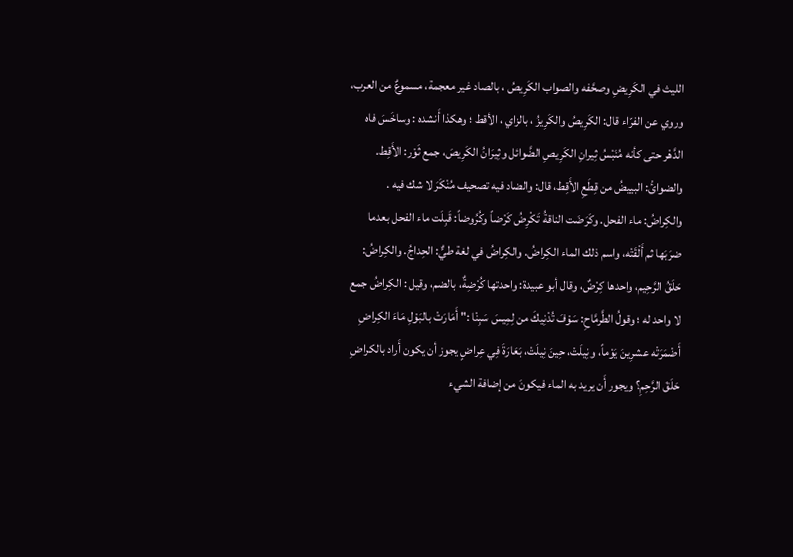الليث في الكَرِيضِ وصحَّفه والصواب الكَرِيصُ ، بالصاد غير معجمة، مسموعٌ من العرب، وروي عن الفرّاء قال: الكَرِيصُ والكَرِيزُ ، بالزاي ، الأقط ؛ وهكذا أَنشده : وساخَسَ فاه الدَّهْر حتى كأنه مُنَبْسُ ثِيرانِ الكَرِيصِ الضَّوائل وثِيرَانُ الكَرِيصَ، جمع ثَوْر: الأَقِط. والضوائْ: البييضُ من قِطَعِ الأَقِط، قال: والضاد فيه تصحيف مُنْكَرَ لا شك فيه . والكِراضُ: ماء الفحل. وكَرَضَت الناقةُ تَكْرِضُ كَرْضاً وكُرُوضاً: قَبِلَت ماء الفحل بعدما ضرَبَها ثم أَلْقَتْه، واسم ذلك الماء الكِراضُ. والكِراضُ في لغة طيٌّ: الحِداجُ. والكِراضُ: حَلَقُ الرَّحِيم، واحدها كِرْضٌ، وقال أبو عبيدة: واحدتها كُرْضِةٌ، بالضم، وقيل : الكِراضُ جمع لا واحد له ؛ وقولُ الطَّرمَّاحِ: سَوْفَ تُدْنِيكَ من لِمِيسَ سَبِنْا :" أَمَارَتْ بالبَوْلِ مَاءَ الكِراضِ أَضْمَرَتْه عشرِينَ يَوْماً، ونِيلَتْ، حِينَ نِيلَتْ، بَعَارَةَ فِي عِراضٍ يجوز أن يكون أَراد بالكراضِ حَلَقَ الرَّحِمِ؟ ويجور أَن يريد به الماء فيكونَ من إضافة الشيء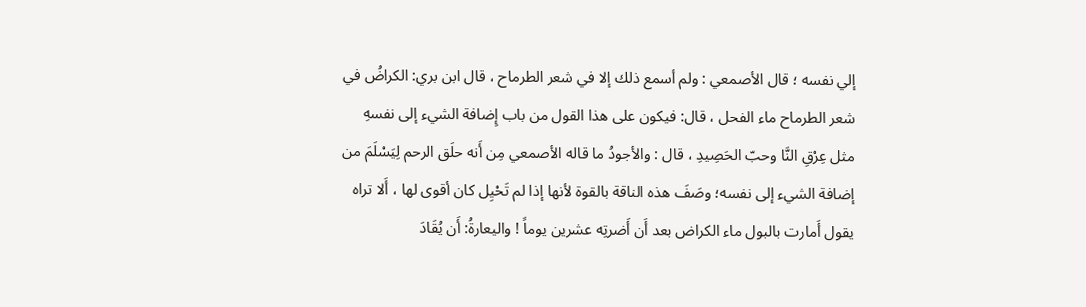إلي نفسه ؛ قال الأصمعي : ولم أسمع ذلك إلا في شعر الطرماح ، قال ابن بري: الكراضُ في شعر الطرماح ماء الفحل ، قال: فيكون على هذا القول من باب إِضافة الشيء إلى نفسهِ مثل عِرْقِ النَّا وحبّ الحَصِيدِ ، قال : والأجودُ ما قاله الأصمعي مِن أَنه حلَق الرحم لِيَسْلَمَ من إضافة الشيء إلى نفسه؛ وصَفَ هذه الناقة بالقوة لأنها إذا لم تَحْيِل كان أقوى لها ، أَلا تراه يقول أَمارت بالبول ماء الكراض بعد أَن أَضرتِه عشرين يوماً ! واليعارةُ: أَن يُقَادَ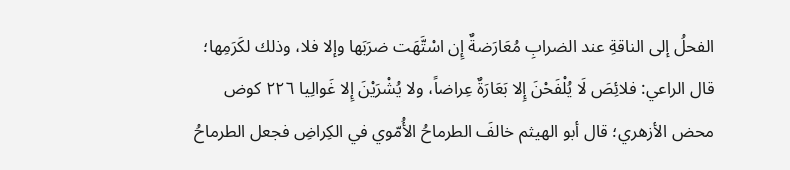الفحلُ إلى الناقةِ عند الضرابِ مُعَارَضةٌ إِن اسْتَّهَت ضرَبَها وإلا فلا، وذلك لكَرَمِها؛ قال الراعي: فلائِصَ لَا يُلْفَحْنَ إِلا بَعَارَةٌ عِراضاً، ولا يُشْرَيْنَ إِلا غَوالِيا ٢٢٦ کوض محض الأزهري؛ قال أبو الهيثم خالفَ الطرماحُ الأُمّوي في الكِراضِ فجعل الطرماحُ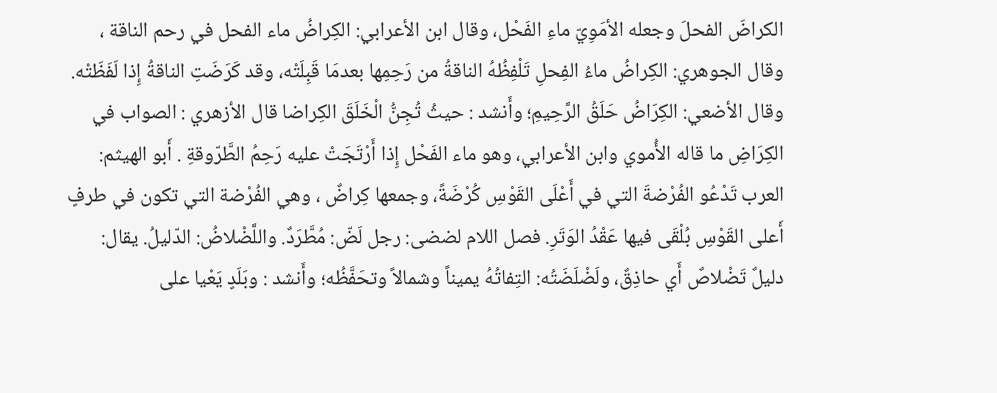الكراضَ الفحلَ وجعله الأمَوِيّ ماءِ الفَحْل، وقال ابن الأعرابي: الكِراضُ ماء الفحل في رحم الناقة ، وقال الجوهري: الكِراضُ ماءُ الفِحلِ تَلْفِظُهُ الناقةُ من رَحِمِها بعدمَا قَبِلَتْه، وقد كَرَضَتِ الناقةُ إِذا لَفَظَتْه. وقال الأضعي: الكِرَاضُ حَلَقُ الرَّحِيمِ؛ وأَنشد : حيثُ تُجِنُّ الْخَلَقَ الكِراضا قال الأزهري : الصواب في الكِرَاضِ ما قاله الأُموي وابن الأعرابي، وهو ماء الفَحْل إِذا أَرْتَجَتْ عليه رَحِمُ الطَّرّوقةِ . أَبو الهيثم: العرب تَدْعُو الفُرْضةَ التي في أَعْلَى القَوْسِ كُرْضَةً، وجمعها كِراضٌ ، وهي الفُرْضة التي تكون في طرفٍ أَعلى القَوْسِ بُلْقَى فيها عَقْدُ الوَتَرِ. فصل اللام لضضى: رجل لَضّ: مُطَّرَدٌ. واللَّضْلاضُ: الدّليلُ. يقال: دليلٌ تَضْلاصٌ أَي حاذِقٌ، ولَضْلَضَتُه: التِفاتُهُ يميناً وشمالاً وتحَفَّظُه؛ وأَنشد : وبَلَدٍ يَعْيا على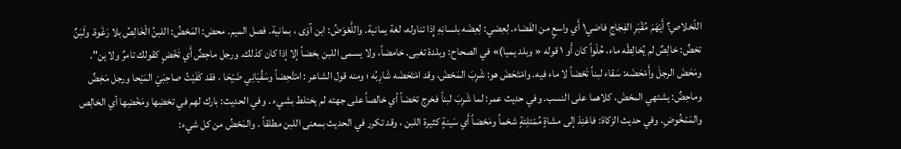اللّخلاصِ؟ أَيْهَمَ مُقْبَرِ الفِجَاجِ فاضي١ أَي واسعٍ من الفَضاء. لِعِضي: لِعِضَه بلسانِهِ إِذا تناوله، لغة يمانية. واللَّعْوَضُ: ابن آوَى ، بمانية. فصل الميم. محض: المَحْضُ: اللبنُ الْخَالِصُ بلا رَغْوة. ولَبَنٌ تخضٌ: خالِصٌ لم يُخالِطْه ماء، حُلْواً كان أَو ١ قوله « وبلد يميا)» في الصحاح: وبلدة تغبى. خامضاً، ولا يسمى اللبن بخضاً إلا إذا كان كذلك. ورجل ماحِضٌ أَي تَخْضٍ كقولك تامرٌ ولا ين". ومَحَضَ الرجلَ وأَمْحَضَه: سَقاء لبناً تَحْضاً لا ماء فيه. وامْتَحَضَ هو: شَرِبَ المَحْضَ، وقد امْتَحَضَه شَارِبُه ؛ ومنه قول الشاعر : امْتَّحِضاً وسَقِّيَانِي ضَيْحَا ، فقد كَفَيْتُ صاحِبَيْ المَيْحا ورجل مَخِضٌ وماحِضٌ: يشتهي المحْضَ، كلاهما على النسب. وفي حديث عمر: لما شَرِبَ لبناً فخرج تحْضاً أي خالصاً على جهته لم يختلط بشيء . وفي الحديث: بارك لهم في تخضِها ومَخْضِها أي الخالِص والمَمْخُوضِ. وفي حديث الزكاة: فاعْنِدْ إلى مشاةٍ مُمْتلِئةٍ شحْماً ومَحْضاً أَي سَينةٍ كثيرة اللبن ، وقد تكرر في الحديث بمعنى اللبن مطلقاً . والمَحْضُ من كل شيء: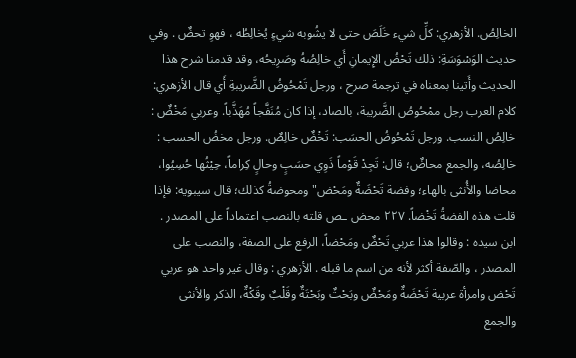الخالِصُ. الأزهري: كلِّ شيء خَلَصَ حتى لا يشُوبه شيءٍ يُخالِطُه ، فهوِ تحضٌ . وفي حديث الوَسْوَسَةِ: ذلك تَحْضُ الإِيمانِ أَي خالِصُهُ وصَرِيحُه، وقد قدمنا شرح هذا الحديث وأَتينا بمعناه في ترجمة صرح ، ورجل تَمْحُوضُ الضَّريبةِ أَي قال الأزهري: كلام العرب رجل ممْحُوصُ الضَّريبة، بالصاد، إذا كان مُنَفَّجاً مُهَذَّباً. وعربي مَخْضٌ : خالِصُ النسب. ورجل تَمْحُوضُ الحسَب: تَخْضٌ خالِصٌ. ورجل مخضُ الحسب : خالِصُه، والجمع محاضٌ؛ قال: تَجِدْ قَوْماً ذَوِي حسَبٍ وحالٍ كِراماً، حِيْثُها حُسِيُوا، محاضا والأُنثى بالهاء؛ وفضة تَحْضَةٌ ومَحْض" ومحوضةُ كذلك؛ قال سيبويه: فإذا قلت هذه الفضةُ تَخْضاً. ٢٢٧ محض ـص قلته بالنصب اعتماداً على المصدر . ابن سيده : وقالوا هذا عربي تَحْضٌ ومَحْضاً، الرفع على الصفة، والنصب على المصدر ، والصّفة أكثر لأنه من اسم ما قبله . الأزهري : وقال غير واحد هو عربي تَحْض وامرأة عربية تَحْضَةٌ ومَحْضٌ وبَحْتٌ وبَحْتَةٌ وقَلْبٌ وقَكْةٌ، الذكر والأنثى والجمع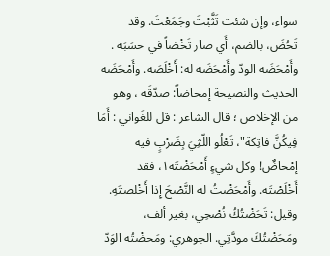سواء، وإن شئت تَثَّبْتَ وجَمَعْتَ. وقد تَحُضَ، بالضم، أَي صار تَخْضاً في حسَبَه . وأَمْحَضَه الودّ وأَمْحَضَه له: أَخْلَصَه. وأَمْحَضَه الحديث والنصيحة إمحاضاً: صدّقَه ، وهو من الإخلاص ؛ قال الشاعر : قل للغَواني : أَمَا فِيكُنَّ فاتِكة"، تَعْلُو اللّثِيَ بِضَرْبٍ فيه إمْحاضٌ! وكل شيءٍ أَمْحَضْتَه١، فقد أَخْلَصْتَه. وأَمْحَضْتُ له النَّصْحَ إِذا أَخْلصتَهِ. وقيل: تَحَضْتُكُ نُصْحِي، بغير ألف، ومَحَضْتُكَ مودَّتِي. الجوهري: ومَحضْتُه الوَدّ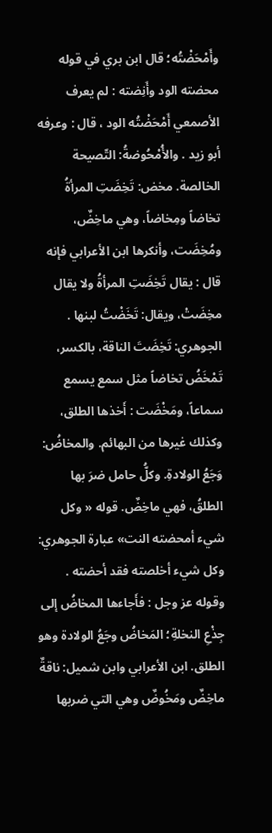وأَمْحَضْتُه؛ قال ابن بري في قوله محضته الود وأَنِضته : لم يعرف الأصمعي أَمْحَضْتُه الود ، قال : وعرفه أبو زيد . والأُمْحُوضةُ: التّصيحة الخالصة. مخض: تَخِضَتِ المرأةُ تخاضاً ومِخاضاً، وهي ماخِضٌ، ومُخِضَت، وأنكرها ابن الأعرابي فإنه قال : يقال تَخِضَتِ المرأةُ ولا يقال مخِضَتْ، ويقال: تَخَضْتُ لبنها . الجوهري: تَخِضَتَ الناقة، بالكسر، تَمْخَضُ تخاضاً مثل سمع يسمع سماعاً، ومَخْضَت : أَخذها الطلق، وكذلك غيرها من البهائم. والمخاضُ: وَجَعُ الولادةِ. وكلُّ حامل ضرَ بها الطلقُ، فهي ماخِضٌ. قوله « وكل شيء أمحضته النت» عبارة الجوهري: وكل شيء أخلصته فقد أحضته . وقوله عز وجل : فأَجاءها المخاضُ إلى جِذْعِ النخلةِ؛ المَخاضُ وجَعُ الولادة وهو الطلق. ابن الأعرابي وابن شميل: ناقةٌ ماخِضٌ ومَخُوضٌ وهي التي ضربها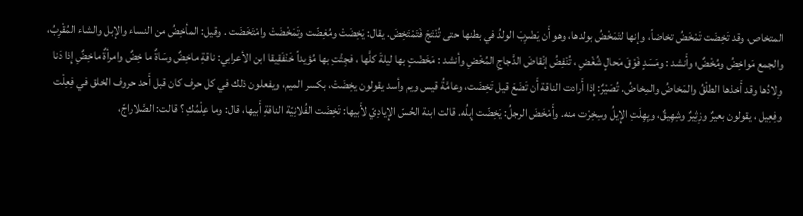المتخاص، وقد تَخِضَت تَمْخَضُ تخاضاً، وإنها لتَمَخْضُ بولدها، وهو أَن يَضْرِبَ الولدُ في بطنها حتى تُنْتَجَ فَتَمْتَخِضَ. يقال: يَخِضَتْ ومُغِضّت وتَمَخْضَتْ وامْتَخَضَت . وقيل: المأخِضُ من النساء والإبل والشاء المُقْرِبُ، والجمع مَواخِضُ ومُخْضٌ؛ وأَنشد : ومَسَدٍ فَوْقَ مَحالٍ شُغْضِ ، تُنْفِضُ إنْقاضَ الدَّجاجِ المُخْضِ وأنشد : مَخَضْتٍ بها ليلةَ كلَّها ، فجِثْتِ بها مُؤيداً خَنْفَقِيقا ابن الأعرابي: ناقةِ ماخِضٌ وسَاةٌ ما خِضٌ وامرأةٌ ماخِضٌِ إِذا دَنا وِلادُها وقد أَخذها الطلْقُ والمَخاضُ والمِخاضُ. تُصَيْرٌ: إِذا أَرادت الناقة أَن تَضَعَ قيل تَخِضَت، وعامَّةُ قيس ويم وأسد يقولون يخِضَتْ، بكسر الميم، ويفعلون ذلك في كل حرف كان قبل أَحد حروف الخلق في فِعِلْت وفِعِيل ، يقولون بعيرٌ وزِثِيرٌ وشِهِيقٌ، ويِهِلَتِ الإِيلُ وسِخِرْت منه. وأَمْخَضَ الرجلُ: يَخِضّت إِبلُه. قالت ابنة الحُسّ الإِيادِيّ لأَبيها: تَخِضَت الفُلانِيّة الناقةِ أَبيها، قال: وما عِلْمُكِ ؟ قالت: الصَّلاراجّ،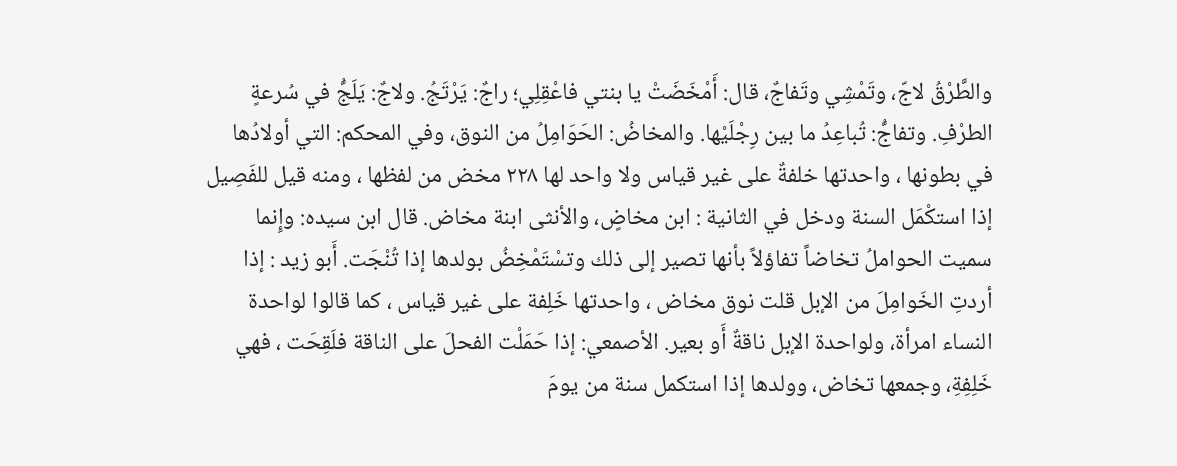والطَّرْقُ لاجّ، وتَمْشِي وتَفاجٌ، قال: أَمْخَضَتْ يا بنتي فاعْقِلِي؛ راجٌ: يَرْتَجُ. ولاجٌ: يَلَجُّ في سُرعةٍ الطرْفِ. وتفاجُّ: تُباعِدُ ما بين رِجْلَيْها. والمخاضُ: الحَوَامِلُ من النوق، وفي المحكم: التي أولادُها في بطونها ، واحدتها خلفةٌ علی غیر قیاس ولا واحد لها ٢٢٨ مخض من لفظها ، ومنه قيل للفَصِيل إذا استكْمَل السنة ودخل في الثانية : ابن مخاضٍ، والأنثى ابنة مخاض. قال ابن سيده: وإِنما سميت الحواملُ تخاضاً تفاؤلاً بأنها تصير إلى ذلك وتسْتَمْخِضُ بولدها إذا تُنْجَت. أَبو زيد : إذا أردتِ الخَوامِلَ من الإبل قلت نوق مخاض ، واحدتها خَلِفة على غير قياس ، كما قالوا لواحدة النساء امرأة، ولواحدة الإبل ناقةٌ أَو بعير. الأصمعي: إذا حَمَلْت الفحلَ على الناقة فلَقِحَت ، فهي خَلِفِةِ، وجمعها تخاض، وولدها إذا استكمل سنة من يومَ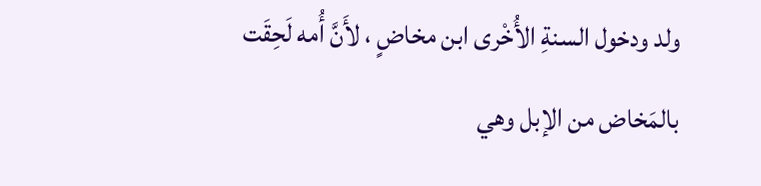ولد ودخول السنةِ الأُخْرى ابن مخاضٍ ، لأَنَّ أُمه لَحِقَت بالمَخاض من الإبل وهي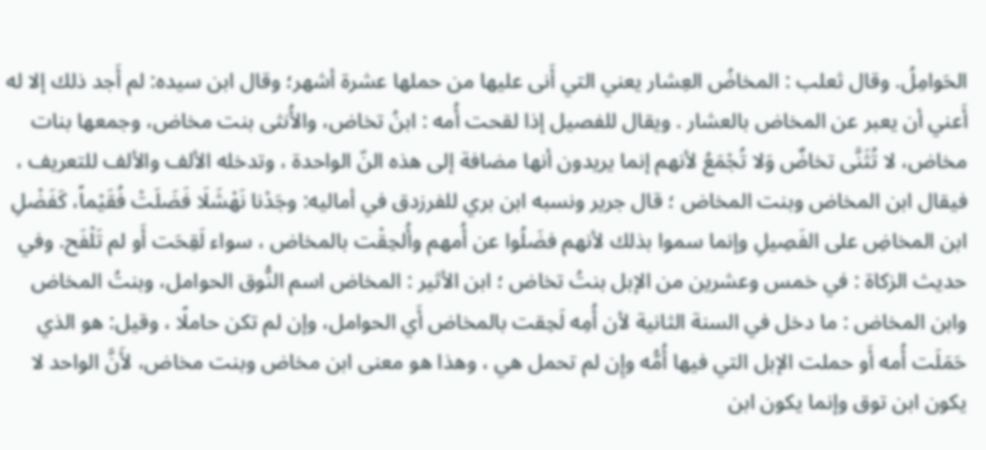الحَوامِلُ. وقال ثعلب : المخاضُ العِشار يعني التي أَنى عليها من حملها عشرة أشهر؛ وقال ابن سيده: لم أَجد ذلك إلا له أَعني أن يعبر عن المخاض بالعشار . ويقال للفصيل إذا لقحت أُمه : ابنُ تخاض، والأُنثى بنت مخاض، وجمعها بنات مخاض، لا تُثَنَّى تخاضٌ وَلا تُجْمَعُ لأنهم إنما يريدون أنها مضافة إلى هذه النّ الواحدة ، وتدخله الألف والألف للتعريف ، فيقال ابن المخاض وبنت المخاض ؛ قال جرير ونسبه ابن بري للفرزدق في أماليه: وجَدْنا نَهْشَلَا فَضَلَتْ فُقَيْماً، كَفَضْلِ ابن المخاضِ على الفَصِيلِ وإنما سموا بذلك لأنهم فضَلُوا عن أُمهم وأُلحِقْت بالمخاض ، سواء لَقِحَت أَو لم تَلْفَح. وفي حديث الزكاة : في خمس وعشرين من الإبل بنتُ تخاض ؛ ابن الأثير : المخاض اسم النُّوق الحوامل، وبنتُ المخاض وابن المخاض : ما دخل في السنة الثانية لأن أُمِه لَحِقت بالمخاض أَي الحوامل، وإن لم تكن حاملًا ، وقيل: هو الذي حَمَلَت أُمه أَو حملت الإبل التي فيها أُمُّه وإِن لم تحمل هي ، وهذا هو معنى ابن مخاض وبنت مخاض، لأَنَّ الواحد لا يكون ابن توق وإنما يكون ابن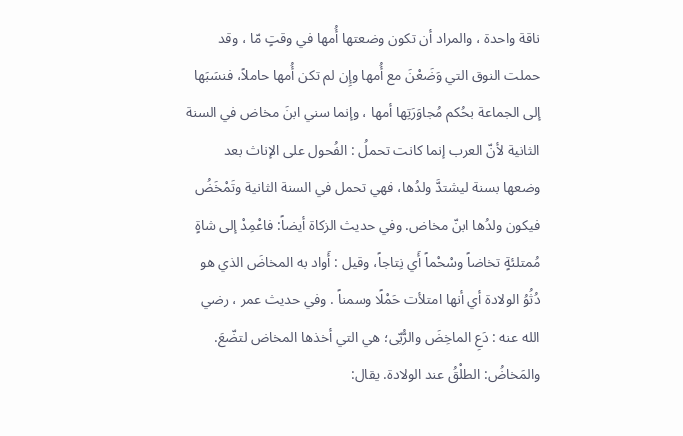ناقة واحدة ، والمراد أن تكون وضعتها أُمها في وقتٍ مّا ، وقد حملت النوق التي وَضَعْنَ مع أُمها وإِن لم تكن أُمها حاملاً، فنسَبَها إلى الجماعة بحُكم مُجاوَرَتِها أمها ، وإنما سني ابنَ مخاض في السنة الثانية لأنّ العرب إنما كانت تحملُ : الفُحول على الإناث بعد وضعها بسنة ليشتدَّ ولدُها، فهي تحمل في السنة الثانية وتَمْخَضُ فيكون ولدُها ابنّ مخاض. وفي حديث الزكاة أيضاً: فاعْمِدْ إلى شاةٍ مُمتلئةٍ تخاضاً وسْحْماً أَي نِتاجاً، وقيل : أَواد به المخاضَ الذي هو دُثُوُ الولادة أي أنها امتلأت حَمْلًا وسمناً . وفي حديث عمر ، رضي الله عنه : دَعِ الماخِضَ والرُّبّى؛ هي التي أخذها المخاض لتضّعَ. والمَخاضُ: الطلْقُ عند الولادة. يقال: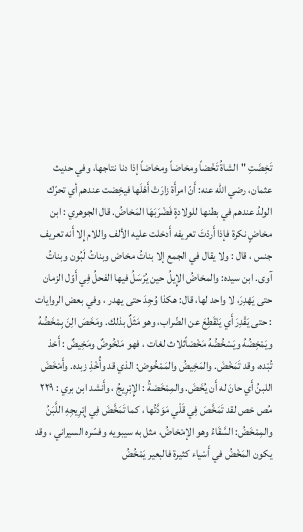تَخِضَتِ "الشاةُ تَخْضاً ومخاضاً ومخاضاً إذا دنا نتاجها، وفي حديث عثمان، رضي الله عنه: أَنّ امرأَة زارَتْ أَهْلَها فيخِضت عندهم أي تحرّك الولدُ عندهم في بطنها للولادةٍ فَضْرَبَهَا المَخاضُ. قال الجوهري : ابن مخاضٍ نكرة فإذا أَردْتَ تعريفه أَدخلت عليه الألف واللام إِلا أَنه تعريف جنس ، قال : ولا يقال في الجمع إلا بناتُ مخاض وبناتُ لَبُون وبناتُ آوى. ابن سيده: والمخاضُ الإِيلُ حين يُرْسَلُ فيها الفحلُ فِي أَوّل الزمان حتى يَهْدِرَ، لا واحد لها، قال: هكذا وُجِدَ حتى يهدر ، وفي بعض الروايات : حتى يَقْدِرَ أَي يَنْقَطِعَ عن الضّراب، وهو مَثَلٌ بذلك. ومَخَصَ الِنَ بِمْخَضُهُ ويَمْخِضُهُ ويَسْخُضُهُ مَخْضاًثلاث لغات ، فهو مَنْخُوضٌ ومَخِيضٌ : أَخذ تُبْده، وقد تَمَخْضَ. والمَخِيضُ والمَمْخُوض: الذي قد وأُخْذِ زبده. وأَمْخَضَ اللبنُ أَي حانَ له أَن يُخَضَ. والمِمْخَضةُ : الإِبْرِيجُ ، وأَنشد ابن بري : ٢٢٩ مُص خص لقد تَمَخَّصَ فِي قَلْي مَوَدَّتُها ، كما تَمَخَّضَ فِي إِبْرِيجِهِ اللَّبَنُ والمِمْخَضُ: السَّقَاءُ وهو الإمْخاضُ، مثل به سيبويه وفسّره السيراني ، وقد يكون المَخْضُ في أَسْياء كثيرة فالبعير يَمْخُضُ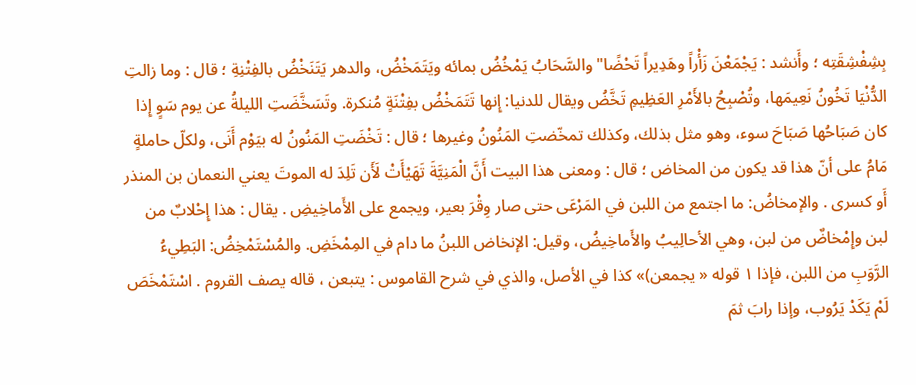بِشِفْشِقَتِه ؛ وأَنشد : يَجْمَعْنَ زَأْراً وهَدِيراً تَحْضًا" والسَّحَابُ يَمْخُضُ بمائه ويَتَمَخْضُ، والدهر يَتَنَخْضُ بالفِتْنِةِ ؛ قال : وما زالتِ الدُّنْيَا تَخُونُ نَعِيمَها، وتُصْبِحُ بالأَمْرِ العَظِيمِ تَخَّضُ ويقال للدنيا: إِنها تَتَمَخْضُ بفِتْنَةٍ مُنكرة. وتَسَخَّضَتِ الليلةُ عن يوم سَوٍ إِذا كان صَبَاحُها صَبَاحَ سوء، وهو مثل بذلك، وكذلك تمخّضتِ المَنُونُ وغيرها ؛ قال : تَخْضَتِ المَنُونُ له بيَوْم أَنَى، ولكلّ حاملةٍ مَامُ على أنّ هذا قد يكون من المخاض ؛ قال : ومعنى هذا البيت أَنَّ الْمَنِيَّةَ تَهَيْأَتْ لَأَن تَلِدَ له الموتَ يعني النعمان بن المنذر أَو كسرى . والإمخاضُ: ما اجتمع من اللبن في المَرْعَى حتى صار وِقْرَ بعير، ويجمع على الأَماخِيضِ . يقال : هذا إِحْلابٌ من لبن وإِمْخاضٌ من لبن، وهي الأحالِيبُ والأَماخِيضُ، وقيل: الإنخاض اللبنُ ما دام في المِمْخَضِ. والمُسْتَمْخِضُ: البَطِيءُ الرَّوَبِ من اللبن، فإذا ١ قوله « يجمعن)» كذا في الأصل، والذي في شرح القاموس : يتبعن ، قاله يصف القروم . اسْتَمْخَصَ لَمْ يَكَدْ يَرُوب، وإذا رابَ ثمَ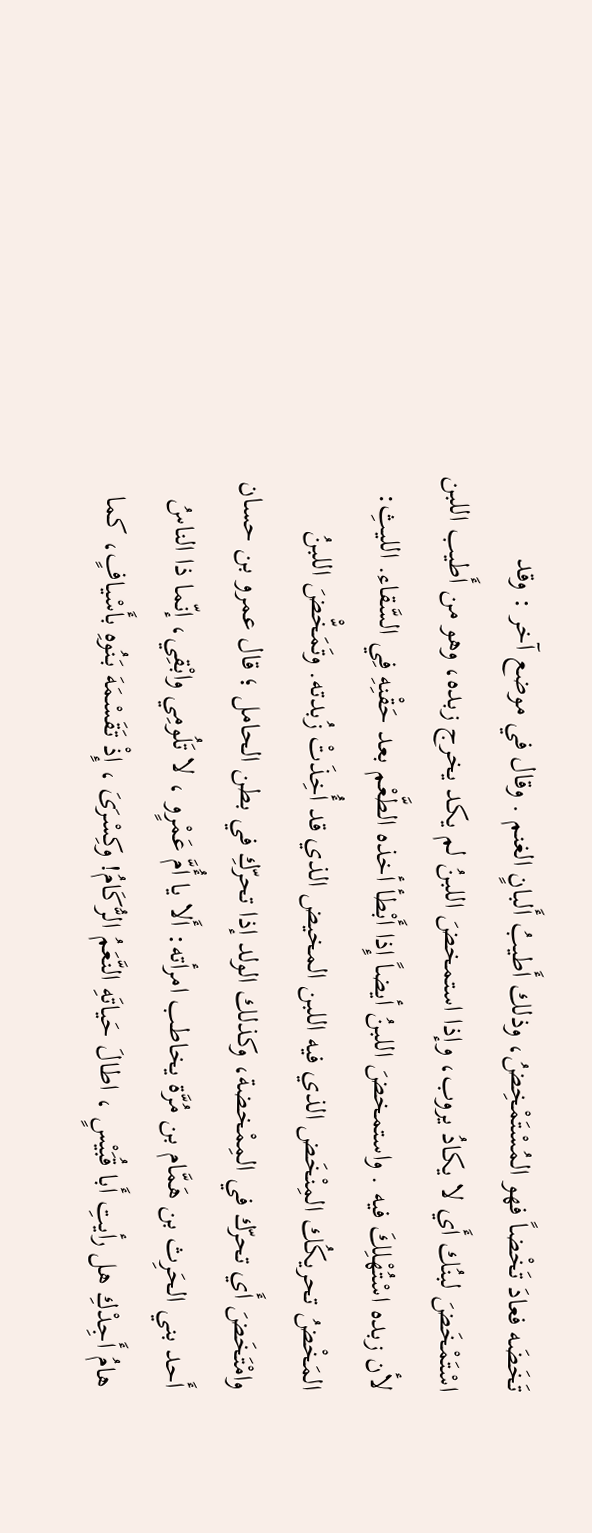تَخَضَه فعادَ تَخْضاً فهو المُسْتَمْخِضُ، وذلك أَطيبُ أَلبانٍ الغنم . وقال في موضع آخر : وقد اسْتَمْخَضَ لبنُك أَي لا يكادُ يروب، وإذا استمخضَ اللبنُ لم يكد يخرج زبده، وهو من أَطيب اللبن لأن زبده اسْتُهْلِكَ فيه . واستمخضَ اللبنُ أيضاً إِذا أَبْطأ أخذه الطَّعْم بعد حَقْنِهِ فِي السَّقاء. الليثِ: المَخْضُ تحريكُك المِنْخَض الذي فيه اللبن المخيض الذي قد أُخِذَتْ زُبدته. وتَمَخّْضَ اللبنُ وامْتَخَضَ أَي تحرّك في المِمْخضة، وكذلك الولد إذا تحرّكِ في بطن الحامل ؛ قال عمرو بن حسان أَحد بني الحَرِث بن هَمَّام بن مُرَّة يخاطب امرأته: أَلا يا أُمَّ عَمْرٍو ، لا تَلُومِي وابْقِي، إنّما ذا الناسُ هامُ أَجِدْكِ هل رأيتِ أَبا قُبَيْسٍ ، اطالَ حَياتَهِ النَّعَمُ الرُّكَامُ! وكِسْرَىَ ، إِذْ تَقَسْمَهَ بَنُوهِ بأَسْيافٍ، كما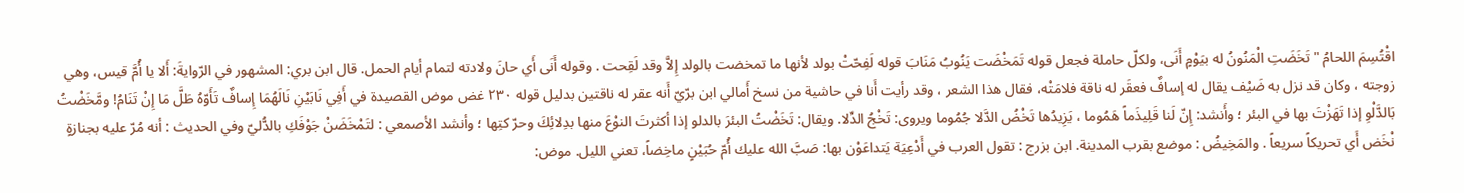اقْتُسِمَ اللحامُ "تَخَضَتِ الْمَنُونُ له بيَوْمٍ أَنَى، ولكلّ حاملة فجعل قوله تَمَخْضَت يَنُوبُ مَنَابَ قوله لَفِحّتْ بولد لأنها ما تمخضت بالولد إِلاَّ وقد لَقِحت . وقوله أَنَى أَي حانَ ولادته لتمام أيام الحمل. قال ابن بري: المشهور في الرّوايةَ: أَلا يا أُمَّ قيس، وهي زوجته ، وكان قد نزل به ضَيْف يقال له إسافٌ فعقَر له ناقة فلامَتْه، فقال هذا الشعر ، وقد رأيت أَنا في حاشية من نسخ أَمالي ابن برّيّ أَنه عقر له ناقتين بدليل قوله ٢٣٠ غض موض القصيدة في أَفِي نَابَيْنِ نَالَهُمَا إِسافٌ تَأَوّهُ طَلَّ مَا إِنْ تَنَامُ! ومَّخَضْتُ بَالدَّلْوِ إذا تَهَزْتَ بها في البئر ؛ وأَنشد: إِنّ لَنا قَلِيذَماً هَمُوما ، يَزِيدُها تَخْضُ الدَّلا جُمُوما ويروى: تَخْجُ الدِّلا. ويقال: تَخَضْتُ البئرَ بالدلو إذا أكثرتَ النوْعَ منها بدِلائِكَ وحرّ كتِها ؛ وأنشد الأصمعي : لتَمْخَضَنْ جَوْفَكِ بالدُّليّ وفي الحديث : أنه مُرّ عليه بجنازةٍ نْخَض أَي تحريكاً سريعاً . والمَخِيضُ : موضع بقرب المدينة. ابن بزرج : تقول العرب في أَدْعِيَة يَتداعَوْن بها: صَبَّ الله عليك أُمّ حُبَيْنٍ ماخِضاً، تعني الليل. موض: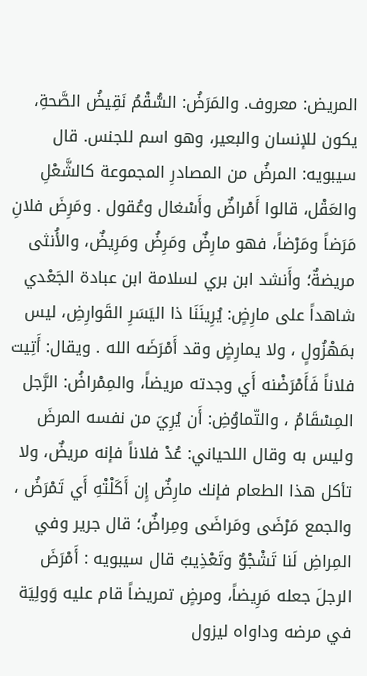المريض: معروف. والمَرَضُ: السُّقْمُ نَقِيضُ الصَّحةِ، يكون للإنسان والبعير، وهو اسم للجنس. قال سيبويه: المرضُ من المصادرِ المجموعة كالشَّعْلِ والعَقْل، قالوا أَمْراضٌ وأَسْغال وعُقول . ومَرِضَ فلانِ مَرَضاً ومَرْضاً، فهو مارِضٌ ومَرِضُ ومَرِيضٌ، والأُنثى مريضةٌ؛ وأَنشد ابن بري لسلامة ابن عبادة الجَعْدي شاهداً على مارِضٍ: يُرِينَنَا ذا اليَسَرِ القَوارِضِ، ليس بمَهْزُولٍ ، ولا يمارِضٍ وقد أَمْرَضَه الله . ويقال: أَتِيت فلاناً فَأَمْرَضْنه أَي وجدته مريضاً، والمِمْراضُ: الرَّجل المِسْقَامُ ، والتّماوُضِ: أَن يُرِيَ من نفسه المرضَ وليس به وقال اللحياني: عُدْ فلاناً فإنه مريضٌ، ولا تأكل هذا الطعام فإنك مارِضٌ إِن أَكَلْتْهِ أَي تَمْرَضُ ، والجمع مَرْضَى ومَراضَى ومِراضٌ؛ قال جرير وفي المِراضِ لَنا تَشْجْوٌ وتَعْذِيبُ قال سيبويه : أَمْرَضَ الرجلَ جعله مَرِيضاً، ومرضٍ تمريضاً قام عليه وَولِيَة في مرضه وداواه ليزول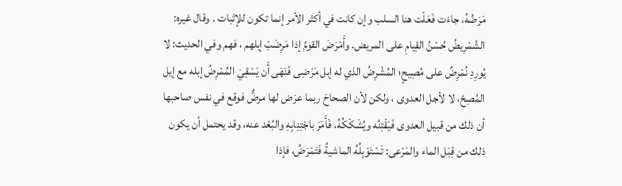مَرَضُهُ، جاءَت فَعَلْت هنا السلب وإن كانت في أكثر الأمر إنما تكون للإثبات . وقال غيره: الشّمْرِيضُ حُسْنُ القِيامِ على المريض. وأَمْرَضَ القومُ إذا مَرِضَبْ إبلهم ، فهم وفي الحديث: لا يُورِدِ نُمْرِضٌ على مُصِيحٍ؛ المُشْرِضُ الذي له إبل مَرْضِى فَنَهَى أَن يَسْقِيَ المُمْرِضُ إبله مع إيل المُصِحّ، لا لأجل العدوى ، ولكن لأن الصحاحَ ربما عرَض لها مرضٌّ فوقع في نفس صاحبها أن ذلك من قبيل العدوى فَيَقْتِنُه ويُشَكْكُهُ، فَأَمَرَ باجْتِنِابِهِ والبُعْد عنه، وقد يحتمل أن يكون ذلك من قِبَل الماء والمَرْعى: تَسْتَوْبِلُهُ الماشيةُ فَتَمْرَضُ، فإذا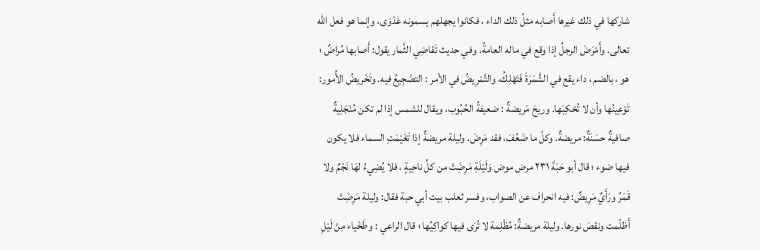شاركها في ذلك غيرها أَصابه مثلُ ذلك الداء ، فكانوا يجهلهم يسمونه عَدْوَى، وإنما هو فعل الله تعالى. وأَمْرَضَ الرجلُ إذا وقع في ماله العامةُ. وفي حديث تَقاضِي الثَّمار يقول: أَصابها مُراضٌ ؛ هو ، بالضم ، داء يقع في الشَّمَرَةَ فَتَهْلِكُ، والتَّمْرِيضُ في الأمر : التضْجِيعُ فيه. وتَخْريضُ الأُمور: تَوْعِينُها وأن لا تُحْكِبَها. وريحَ مَريضةٌ : ضعيفةُ الحُبُوب، ويقال للشمس إذا لم تكن مُنْجَلِيةٌ صافيةٌ حسَنَةٌ: مريضةٌ. وكلّ ما ضَعُفَ، فقد مَرِضَ. وليلة مريضةٌ إذا تَغَيْمَتِ السماء فلا يكون فيها ضوء ؛ قال أبو حَبَةَ ٢٣١ مرض موض وَلَيْلَةِ مَرِضَِتْ من كلِّ ناحِيةٍ ، فلا يُضِيءُ لهَا نَجْمٌ ولا قَمَرُ ورَأَيٌ مَرِيضٌ: فيه انحراف عن الصواب، وفسر ثعلب بيت أبي حبة فقال: وليلة مَرِضَِتْ أَظلّمت ونقصَ نورها. وليلة مريضةٌ: مُظْلِمة لا تُرَى فيها كواكِيُها ؛ قال الراعي : وطَخْياء مِنْ لَيْلِ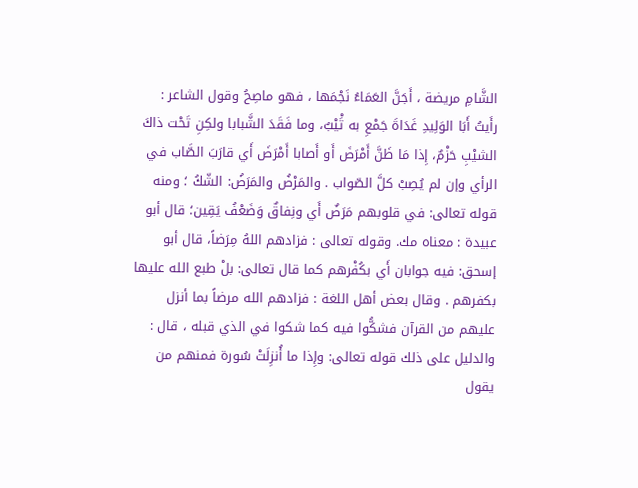الشَّامِ مريضة ، أَجَنَّ العَمَاءُ نَجْمَها ، فهو ماصِحُ وقول الشاعر : رأَيتُ أَبَا الوَلِيدِ غَدَاةَ جَمْعِ به تَْيْبٌ، وما فَقَدَ الشَّبابا ولكِنِ تَحْت ذاكَ الشيْبِ حَزْمٌ، إِذا مَا ظَنَّ أَمْرَضَ أَو أَصابا أَمْرَضَ أَي قارَبَ الصَّاب في الرأي وإن لم يُصِبْ كلَّ الصّواب . والمَرْضُ والمَرَضُ: الشّكُ ؛ ومنه قوله تعالى: في قلوبهم مَرَضٌ أَي ونِفاقٌ وَضَعْفُ يَقِين؛ قال أبو عبيدة : معناه مك. وقوله تعالى : فزادهم اللهُ مِرَضاً، قال أبو إسحق: فيه جوابان أَي بكُفْرهم كما قال تعالى: بلْ طبع الله عليها بكفرهم . وقال بعض أهل اللغة : فزادهم الله مرضاً بما أنزل عليهم من القرآن فشكُّوا فيه كما شكوا في الذي قبله ، قال : والدليل على ذلك قوله تعالى: وإِذا ما أُنزِلَتْ سُورة فمنهم من يقول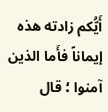أَيُّكم زادته هذه إيماناً فأَما الذين آمنوا ؛ قال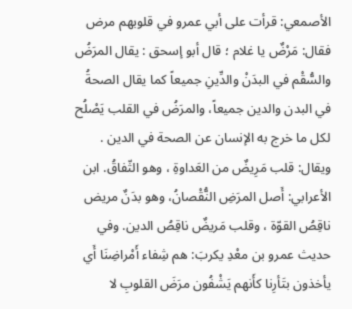الأصمعي: قرأت على أبي عمرو في قلوبهم مرض فقال: مَرْضٌ يا غلام ؛ قال أبو إسحق : يقال المرَضُ والسُّقْم في البدَنْ والدِّينِ جميعاً كما يقال الصحةُ في البدن والدين جميعاً، والمرَضُ في القلب يَصْلُح لكل ما خرج به الإنسان عن الصحة في الدين . ويقال: قلب مَرِيضٌ من العَداوةِ ، وهو الثّفاقُ. ابن الأعرابي: أَصل المرَضِ النُّقْصانُ، وهو بدَنٌ مريض ناقِصُ القوّة ، وقلب مَريضٌ ناقِصُ الدين. وفي حديث عمرو بن معْدِ يكربَ: هم شِفاء أَمْراضِنَا أَي يأخذون بتَأرِنا كأَنهم يَشْفُون مرَضَ القلوبِ لا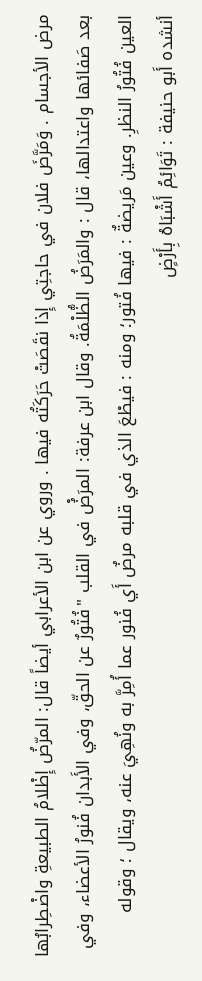مرض الأجسام . وَمَرَّضَ فلان في حاجتِي إِذا نقَصَتْ حَرَكَتُه فيها . وروي عن ابن الأعرابي أيضاً قال: المرّضُ إِظْلامُ الطبيعةِ واضْطِرابُها بعد صَفائها واعتدالها، قال : والمَرَضُ الظُّلْمَةُ. وقال ابن عرفة: المرَضُْ في القلب "فُتُورٌ عن الحقّ، وفي الأَبدان فُنورُ الأعضاء، وفي العين فُتُورُ النظرِ. وعين مَريضةٌ : فيها فُتور؛ ومنه : فيطْعَ الذي في قلبه مرضٌ أَي فُنور عما أُمِرَّ به ونُهِيَ عنه، ويقال ؛ وقوله أنشده أَبو حنيفة : تَوَائِمُ أَشْبَاهُ بِأَرْضٍ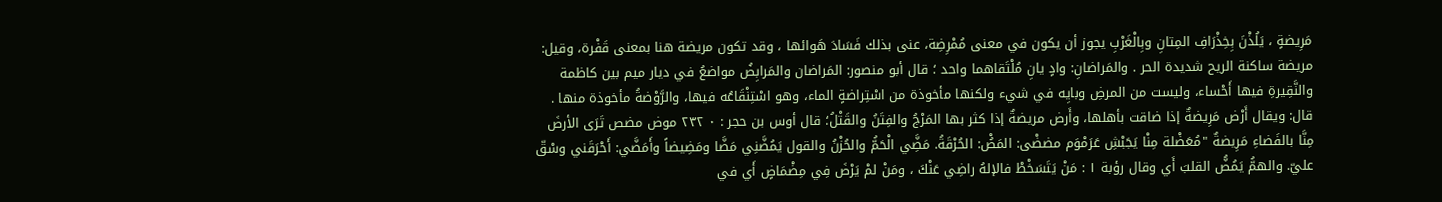مَرِيضةٍ ، يَلُذْنَ بِخِذْرَافِ المِتانِ وبِالْغَرْبِ يجوز أن يكون في معنى مُمْرِضِة، عنى بذلك فَسَادَ هَوائها ، وقد تكون مريضة هنا بمعنى قَفْرة، وقيل: مريضة ساكنة الريح شديدة الحر . والمَراضانِ: وادٍ يانِ مُلْتَقاهما واحد ؛ قال أبو منصور: المَراضان والمَرابِضُ مواضعُ في ديار ميم بين كاظمة والنَّقِيرةِ فيها أَحْساء، وليست من المرضِ وبايِه في شيء ولكنها مأخوذة من اسْتِراضةٍ الماء، وهو اسْتِنْقَاعُه فيها، والرَّوْضةُ مأخوذة منها . قال: ويقال أَرْض مَرِيضةٌ إذا ضاقت بأهلها، وأَرض مريضةٌ إذا كثر بها المَرْجُ والفِتَنُ والقَتْلُ؛ قال أوس بن حجر : ٠ ٢٣٢ موض مضص تَرَى الأرضَ مِنَّا بالفَضاءِ مَرِيضةٌ "مُعَضْلة مِنْا يَجَبْشِ عَرَمْوَم مضضْى: المَصُْ: الحُرْقَةُ. مَضَِّي الْحَمُّ والحُزْنُ والقول يَمُضَّنِي مَضَّا ومَضِيضاً وأَمَضَّي: أَحْرَقَني وسْقّ عليّ. والهمُّ يَمُضُّ القلبَ أَي وقال رؤبة ١ : مَنْ يَتَسَخْطْ فالإلهُ راضِي عَنْكَ ، ومَنْ لمْ يَرْضَ فِي مِضْمَاضٍ أَي في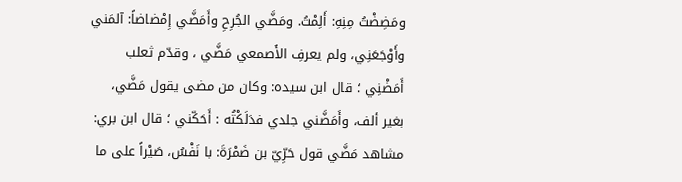ومَضِضْتُ مِنِهِ: أَلِمْتُ. ومَضَّي الجُرِحِ وأَمَضَّي إِمْضاضاً: آلمَني وأَوْجَعَنِي، ولم يعرفِ الأَصمعي مَضَّي ، وقدّم ثعلب أَمَضْنِي ؛ قال ابن سيده: وكان من مضى يقول مَضَّي، بغير ألف، وأَمَضَّني جلدي فدَلَكْتُه : أَحَكّني ؛ قال ابن بري: مشاهد مَضَّي قول حَرِّيّ بن ضَمْرَةَ: با نَفْسُ، صَيْراً على ما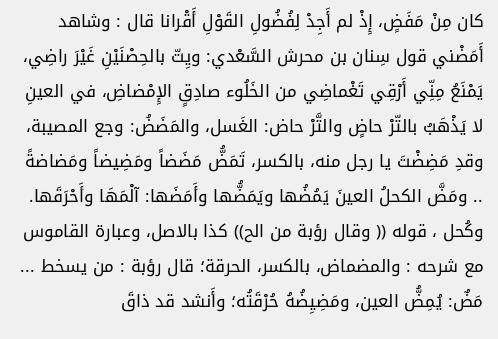كان مِنْ مَفَضٍ، إِذْ لم أَجِدْ لِفُضُولِ القَوْلِ أَقْرانا قال : وشاهد أَمَضْني قول سِنان بن محرش السَّعْدي: ويِتّ بالحِصْنَيْنِ غَيْرَ راضِي، يَمْنَعُ مِنِّي أَرْقِي تَغْماضِي من الخَلُوء صادِقٍ الإِمْضاضِ، في العينِ لا يَذْهَبُ بالتّرْ حاضٍ والتَّرْ حاض: الغَسل، والمَضَضُ: وجع المصيبة، وقدِ مَضِضْتَ يا رجل منه، بالكسر، تَمَضُّ مَضَضاً ومَضِيضاً ومَضاضةً .. ومَضَّ الكحلُ العينَ يَمُضُها ويَمَضُّها وأَمَضَها: آلْمَهَا وأَحْرَقَها. وكُحل ، قوله (( وقال رؤبة من الح)) كذا بالاصل، وعبارة القاموس مع شرحه : والمضماض، بالكسر، الحرقة؛ قال رؤبة : من يسخط ... مَضٌ: يُمِضُّ العين، ومَضِيِضُهُ حُرْقَتُه؛ وأَنشد قد ذاقَ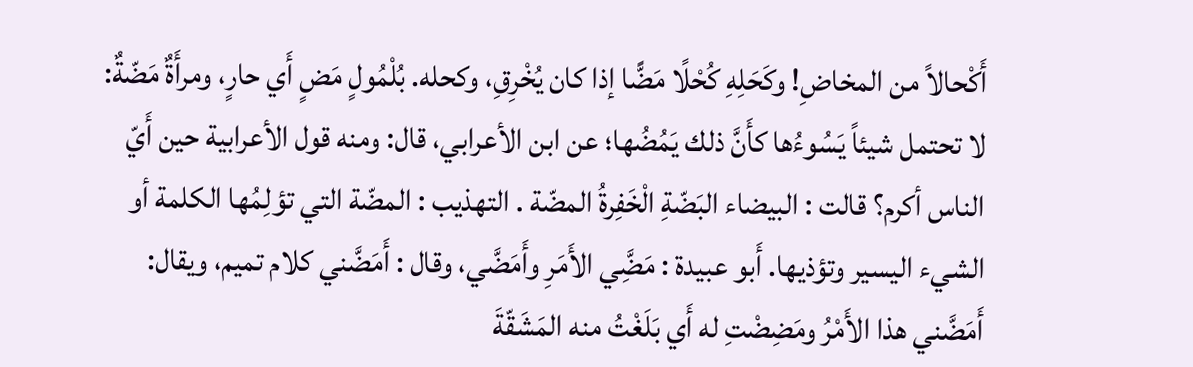أَكْحالاً من المخاضِ! وكَحَلِهِ كُحْلًا مَضًّا إذا كان يُخْرِقِ، وكحله. بُلْمُولٍ مَضٍ أَي حارٍ، ومرأَةٌ مَضّةٌ: لا تحتمل شيئاً يَسُوءُها كأَنَّ ذلك يَمُضُها؛ عن ابن الأعرابي، قال: ومنه قول الأعرابية حين أَيّ الناس أكرم؟ قالت : البيضاء البَضّةِ الْخَفِرةُ المضّة . التهذيب : المضّة التي تؤلِمُها الكلمة أو الشيء اليسير وتؤذيها. أَبو عبيدة : مَضَِّي الأَمَرِ وأَمَضَّي، وقال : أَمَضَّني كلام تميم، ويقال: أَمَضَّني هذا الأَمْرُ ومَضِضْتِ له أَي بَلَغْتُ منه المَشَقّةَ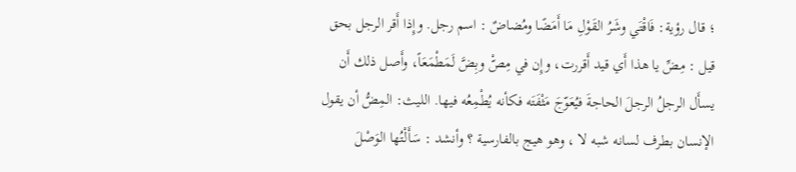؛ قال رؤية: فَاقْتَي وشَرُ القَوْلِ مَا أَمَضًا ومُضاضٌ : اسم رجل. وإِذا أَقر الرجل بحق قيل : مِضِّ يا هذا أَي قيد أَقررت، وإِن في مِصّْ وبِضَّ لَمَطْمَعَاً، وأَصل ذلك أَن يسأَل الرجلُ الرجلَ الحاجةَ فيُعَوّجَ مَثْفَتَه فكأنه يُطْمِعُه فيها. الليث: المِضُّ أن يقول الإنسان بطرف لسانه شبه لا ، وهو هيج بالفارسية ؟ وأنشد : سَأَلْتُها الوَصْلَ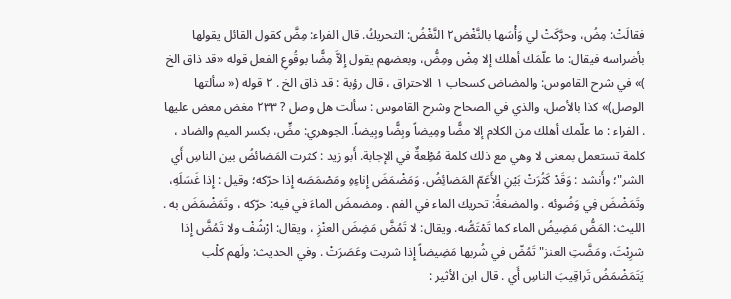فقالَتْ: مِضُ، وحرَّكَتْ لي وَأْسَها بالنَّغْض٢ِ النَّغْضُ: التحريكُ. قال الفراء: مِضَّ كقول القائل يقولها بأضراسه فيقال: ما علّمَك أهلك إلا مِضْ ومِضُّ، وبعضهم يقول إِلاَّ مِضًّا بوقُوعِ الفعل قوله «قد ذاق الخ )» في شرح القاموس: والمضاض كسحاب ١ الاحتراق ، قال رؤبة : قد ذاق الخ . ٢ قوله (« سألتها الوصل)» كذا بالأصل، والذي في الصحاح وشرح القاموس : سألت هل وصل ? ٢٣٣ مغض معض عليها . الفراء : ما علّمك أهلك من الكلام إلا مضًّا ومِيضاً وبِضًّا وبِيضاً. الجوهري: مضٍّ، بكسر الميم والضاد ، كلمة تستعمل بمعنى لا وهي مع ذلك كلمة مُطِْعةٌ في الإجابة. أَبو زيد : كثرت المَضائضُ بين الناسِ أَي الشر"؛ وأَنشد : وَقَدْ كَثُرَتْ بَيْنِ الأَعَمّ المَضائِضُ. وَمَضْمَضَ إِناءِهِ ومَصْمَصَه إِذا حرّكه؛ وقيل : إِذا غَسَلَهِ، وتَمَضْضَ فِي وَضُوئه . والمضغةُ: تحريك الماء في الفم . ومضمضَ الماءَ في فيه: حرّكه ، وتَمَضْمَضَ به . الليث: المَضُّ مَضِيضُ الماء كما تَمْتَصُّه. ويقال: لا تَمُضَّ مَضِضَ العنْزِ ، ويقال: ارْشُفْ ولا تَمُضَّ إِذا شرِبْتَ، ومَضَّتِ العنز" تَمُضّ في شُربها مَضِيضاً إِذا شربت وعَصَرَتْ . وفي الحديث: ولَهم كلْب يَتَمَضْمَضُ تَراقِيبَ الناسِ أَي . قال ابن الأثير :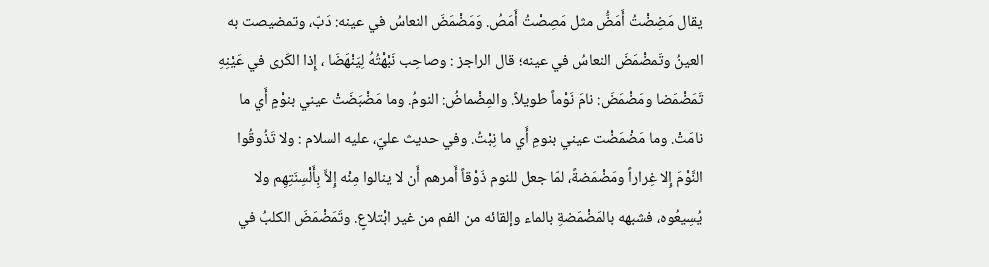يقال مَضِضْتُ أَمَضُّ مثل مَصِصْتُ أَمَصُ. وَمَضْمَضَ النعاسُ في عينه: دَبّ، وتمضيصت به العينُ وتَمضْمَضَ النعاسُ في عينه؛ قال الراجز : وصاحِب نَبْهْتُهُ لِيَنْهَضَا ، إِذا الكَرى في عَيْنِهِ تَمَضْمَضا ومَضْمَضَ: نامَ نَوْماً طويلاً. والمِضْماضُ: النومُ. وما مَضْبَضَتْ عيني بنوْمٍ أَي ما نامَتْ. وما مَضْمَضْت عيني بنومِ أَي ما نِبْتُ. وفي حديث عليّ، عليه السلام : ولا تَذُوقُوا النَّوْمَ إِلا غِراراً ومَضْمَضةً، لمّا جعل للنوم ذَوْقاً أَمرهم أَن لا ينالوا مِنْه إِلاَّ بِأَلْسِنَتِهِم ولا يُسِيعُوه، فشبهه بالمَضْمَضةِ بالماء وإلقائه من الفم من غير ابْتلاعٍ. وتَمَضْمَضَ الكلبُ في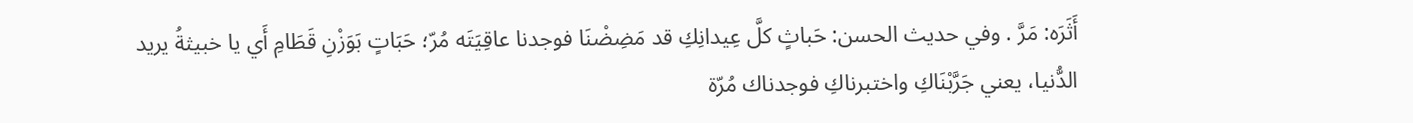أَثَرَه: مَرَّ . وفي حديث الحسن: حَباثٍ كلَّ عِيدانِكِ قد مَضِضْنَا فوجدنا عاقِيَتَه مُرّ؛ حَبَاتٍ بَوَزْنِ قَطَامِ أَي يا خبيثةُ يريد الدُّنيا، يعني جَرَّبْنَاكِ واختبرناكِ فوجدناك مُرّة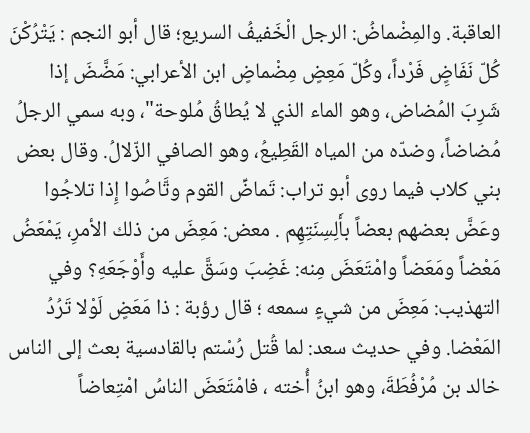العاقبة. والمِضْماضُ: الرجل الْخَفيفُ السريع؛ قال أبو النجم : يَتْرُكْنَ كُلّ نَفَاضٍِ فَرْداً، وكُلّ مَعِضٍ مِضْماضٍ ابن الأعرابي: مَضَّضَ إذا شَرِبَ المُضاض، وهو الماء الذي لا يُطاقُ مُلوحة"، وبه سمي الرجلُ مُضاضاً، وضدّه من المياه القَطِيعُ، وهو الصافي الزّلالُ. وقال بعض بني كلاب فيما روى أبو تراب: تَماضِّ القوم وتَّاصُوا إِذا تلاجُوا وعَضَّ بعضهم بعضاً بأَلِسِنَتِهِم . معض: مَعِضَ من ذلك الأمرِ، يَمْعَضُ مَعْضاً ومَعَضاً وامْتَعَضَ مِنه: غَضِبَ وسَقَّ عليه وأَوْجَعَهِ؟ وفي التهذيب: مَعِضَ من شيءٍ سمعه ؛ قال رؤبة : ذا مَعَضٍ لَوْلا تَرُدُ المَعْضا. وفي حديث سعد: لما قُتل رُسْتم بالقادسية بعث إلى الناس خالد بن مُرْفُطَةَ، وهو ابنُ أُخته ، فامْتَعَضَ الناسُ امْتِعاضاً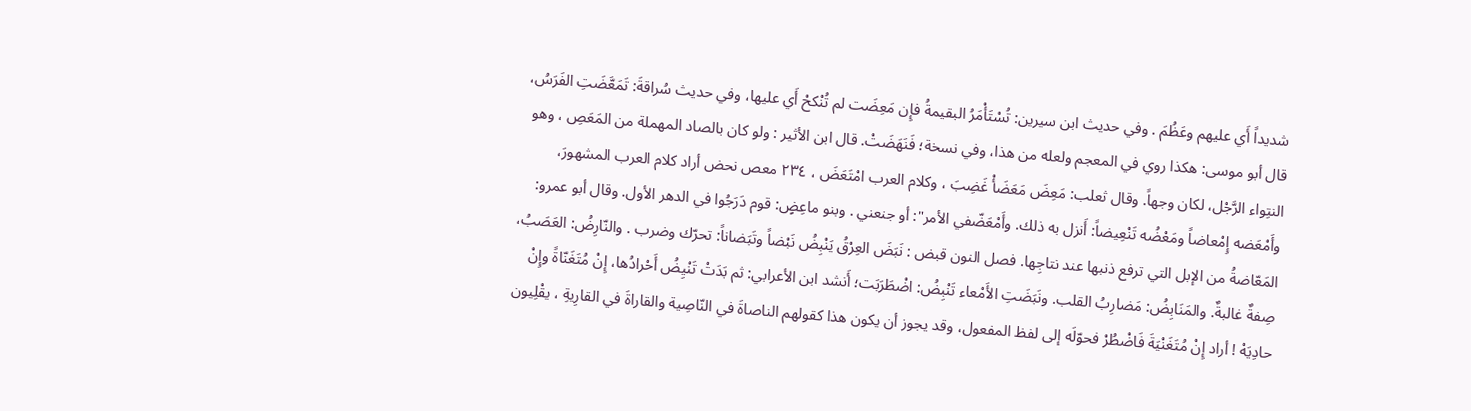شديداً أَي عليهم وعَظُمَ . وفي حديث ابن سيرين: تُسْتَأْمَرُ البقيمةُ فإِن مَعِضَت لم تُنْكحْ أَي عليها، وفي حديث سُراقةَ: تَمَعَّضَتِ الفَرَسُ، قال أبو موسى: هكذا روي في المعجم ولعله من هذا، وفي نسخة؛ فَنَهَضَتْ. قال ابن الأثير : ولو كان بالصاد المهملة من المَعَصِ ، وهو النتِواء الرَّجْل، لكان وجهاً. وقال ثعلب: مَعِضَ مَعَضَأْ غَضِبَ ، وكلام العرب امْتَعَضَ ، ٢٣٤ معص نحض أراد كلام العرب المشهورَ، وأَمْعَضه إِمْعاضاً ومَعْضُه تَنْعِيضاً: أَنزل به ذلك. وأَمْعَضّفي الأمر": أو جنعني . وبنو ماعِضٍ: قوم دَرَجُوا في الدهر الأول. وقال أبو عمرو: المَعّاضةُ من الإبل التي ترفع ذنبها عند نتاجِها. فصل النون قبض : نَبَضَ العِرْقُ يَنْبِضُ نَبْضاً وتَبَضاناً: تحرّك وضرب . والنّارِضُ: العَصَبُ، صِفةٌ غالبةٌ. والمَنَابِضُ: مَضارِبُ القلب. ونَبَضَتِ الأَمْعاء تَنْبِضُ: اضْطَرَبَت؛ أَنشد ابن الأعرابي: ثم بَدَتْ تَنْيِضُ أَحْرادُها، إِنْ مُتَغَنّاةً وإِنْ حادِيَهْ ! أراد إِنْ مُتَغَنْيَةَ فَاضْطُرْ فحوّلَه إلى لفظ المفعول، وقد يجوز أن يكون هذا كقولهم الناصاةَ في النّاصِية والقاراةَ في القارِيةِ ، يقْلِيون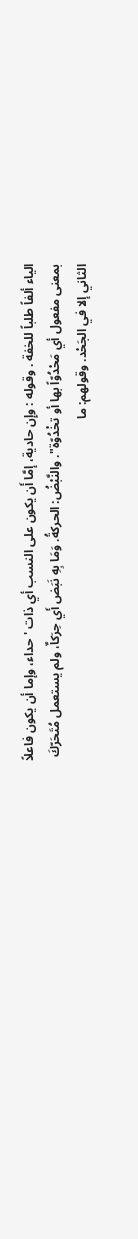الياء ألفاً طلباً للخفة . وقوله : وإِن حادية، إمَّا أَن يكون على النسب أي ذات 'حداء، وإما أن يكون فاعلاً بمعنى مفعول أي مَحْدُوّاً بها أو تخْدُوّة". والنَّبْضُ: الحركةُ. وَمَا بِهِ نَبَض أَي حِرَكاٌ، ولم يستعمل مُتَحَرّكَ الثاني إلا في الجَحْد. وقولهم: ما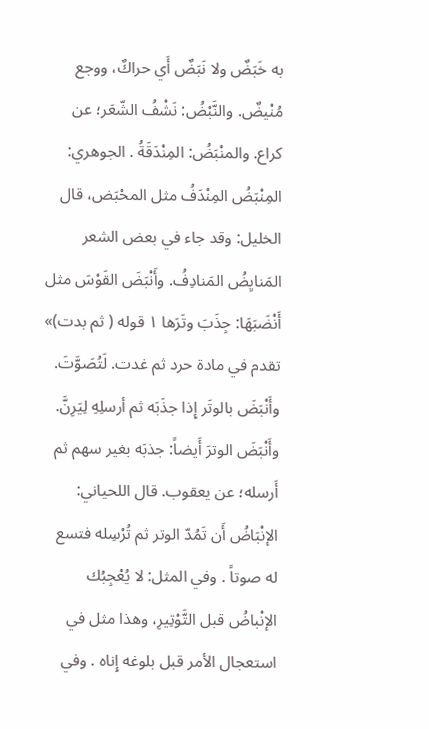به خَبَضٌ ولا نَبَضٌ أَي حراكٌ، ووجع مُنْيضٌ. والنَّبْضُ: نَشْفُ الشّعَر؛ عن كراع. والمنْبَضُ: المِنْدَقَةُ . الجوهري: المِنْبَضُ المِنْدَفُ مثل المحْبَض، قال الخليل: وقد جاء في بعض الشعر المَنايِضُ المَنادِفُ. وأَنْبَضَ القَوْسَ مثل أَنْضَبَهَا: جِذَبَ وتَرَها ١ قوله ( ثم بدت)» تقدم في مادة حرد ثم غدت. لَتُصَوَّتَ. وأَنْبَضَ بالوتَر إِذا جذَبَه ثم أرسلِهِ لِيَرِنَّ. وأَنْبَضَ الوترَ أَيضاً: جذبَه بغير سهم ثم أَرسله؛ عن يعقوب. قال اللحياني: الإنْبَاضُ أَن تَمُدّ الوتر ثم تُرْسِله فتسع له صوتاً . وفي المثل: لا يُعْجِبُك الإنْباضُ قبل التَّوْتِيرِ، وهذا مثل في استعجال الأمر قبل بلوغه إِناه . وفي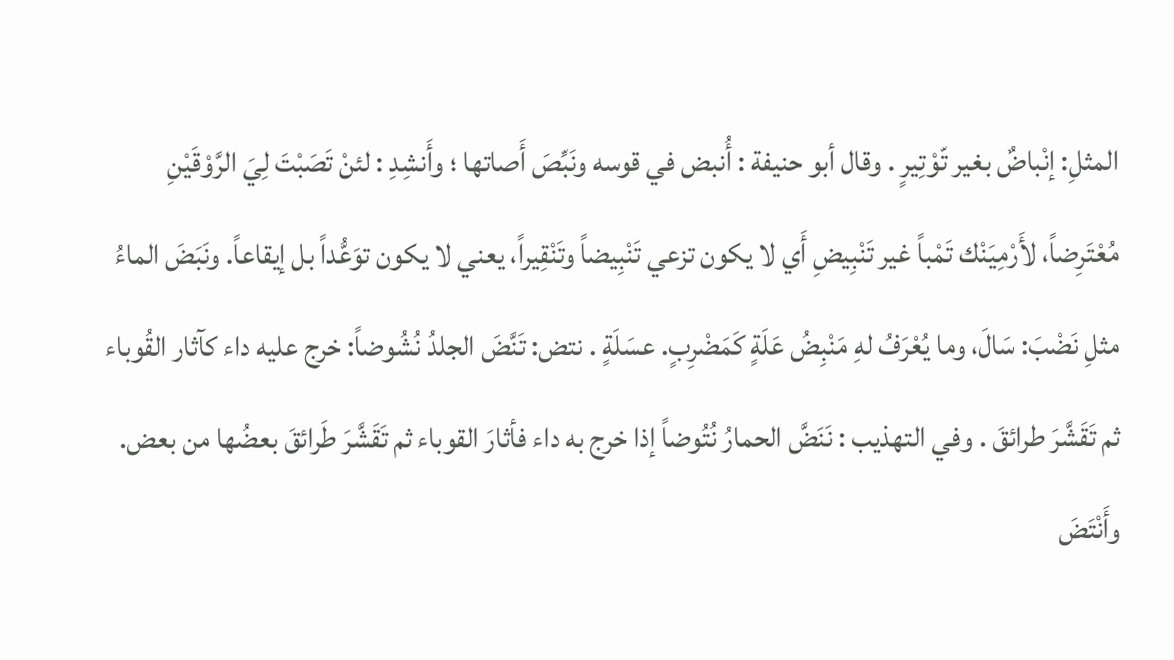المثلِ: إنْباضٌ بغير تّوْتِيرٍ . وقال أبو حنيفة : أُنبض في قوسه ونَبِّصَ أَصاتها ؛ وأَنشِدِ : لئنْ تَصَبْتَ لِيَ الرَّوْقَيْنِ مُعْتَرِضاً، لأَرْمِيَنْك تَمْباً غير تَنْبِيضِ أَي لا يكون تزعي تَنْبِيضاً وتَنْقِيراً، يعني لا يكون توَعُّداً بل إيقاعاً. ونَبَضَ الماءُ مثلِ نَضْبَ: سَالَ، وما يُعْرَفُ لهِ مَنْبِضُ عَلَةٍ كَمَضْرِبٍ. عسَلَةٍ . نتض: تَنَّضَ الجلدُ نُشُوضاً: خرج عليه داء كآثار القُوباء ثم تَقَشَّرَ طرائقَ . وفي التهذيب : نَنَضَّ الحمارُ نُتُوضاً إذا خرج به داء فأثارَ القوباء ثم تَقَشَّرَ طَرائقَ بعضُها من بعض. وأَنْتَضَ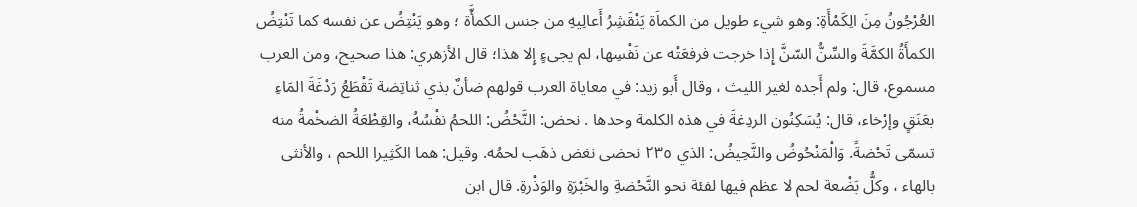العُرْجُونُ مِنَ الِكَمْأَةِ: وهو شيء طويل من الكماَة يَنْقَشِرُ أَعالِيهِ من جنس الكمأَّة ؛ وهو يَنْتِضُ عن نفسه كما تَنْتِضُ الكمأَةُ الكمَّةَ والسِّنُّ السّنَّ إِذا خرجت فرفعَتْه عن نَفْسِها، لم يجىءٍ إِلا هذا؛ قال الأزهري: هذا صحيح، ومن العرب مسموع، قال: ولم أَجده لغير الليث ، وقال أَبو زيد: في معاياة العرب قولهم ضأنٌ بذي ثناتِضة تَقْطَعُ رَدْغَةَ المَاءِ بعَنَقٍ وإرْخاء، قال: يُسَكِنُون الردِغةَ في هذه الكلمة وحدها . نحض: النَّحْضُ: اللحمُ نفْسُهُ، والقِطْعَةُ الضخْمةُ منه تسمّى تَحْضةً. وَالْمَنْحُوضُ والنَّحِيضُ: الذي ٢٣٥ نحضی نغض ذهَب لحمُه. وقيل: هما الكَثِيرا اللحم ، والأنثى بالهاء ، وكلُّ بَضْعة لحم لا عظم فيها لفئة نحو النَّحْضةِ والخَبْرَةِ والوَذْرةِ. قال ابن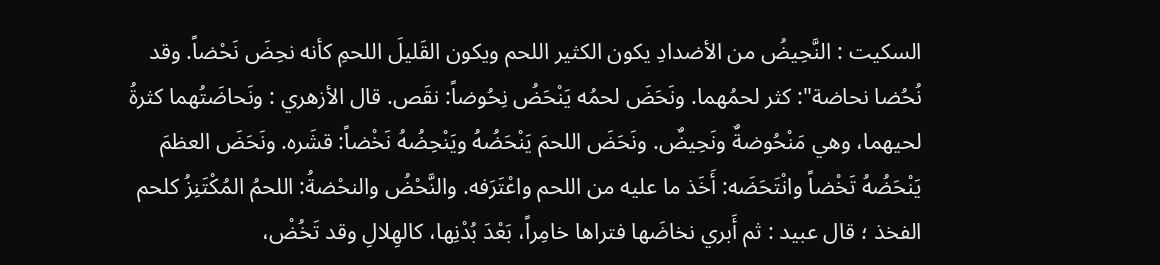السكيت : النَّحِيضُ من الأضدادِ يكون الكثير اللحم ويكون القَليلَ اللحمِ كأنه نحِضَ نَحْضاً. وقد نُحُضا نحاضة": كثر لحمُهما. ونَحَضَ لحمُه يَنْحَضُ نِحُوضاً: نقَص. قال الأزهري : ونَحاضَتُهما كثرةُ لحيهما، وهي مَنْحُوضةٌ ونَحِيضٌ. ونَحَضَ اللحمَ يَنْحَضُهُ ويَنْحِضُهُ نَخْضاً: قشَره. ونَحَضَ العظمَ يَنْحَضُهُ تَخْضاً وانْتَحَضَه: أَخَذ ما عليه من اللحم واعْتَرَفه. والنَّحْضُ والنحْضةُ: اللحمُ المُكْتَنِزُ كلحم الفخذ ؛ قال عبيد : ثم أَبري نخاضَها فتراها خامِراً، بَعْدَ بُدْنِها، كالهِلالِ وقد تَخُضْ،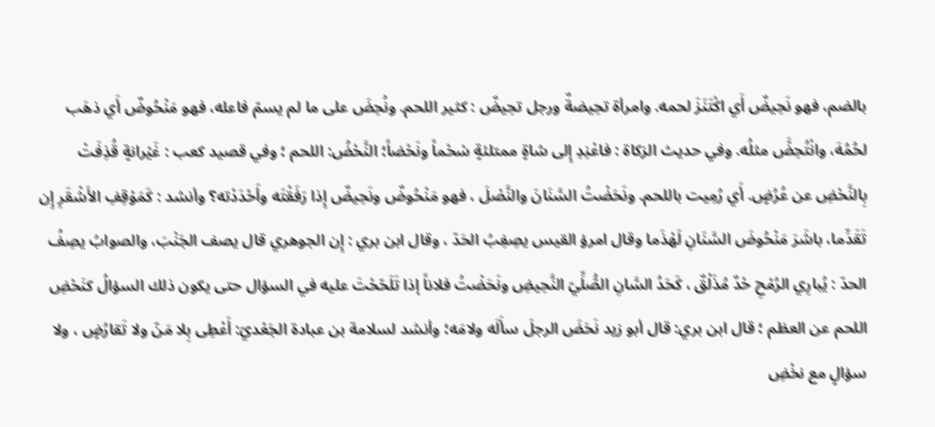بالضم، فهو نَحِيضٌ أَي اكْتَنَزَ لحمه. وامرأة تحِيضةٌ ورجل تحِيضٌ : كثير اللحم. ونُحِضَ على ما لم يسمّ فاعله، فهو مَنْحُوضٌ أَي ذهَب لحُمُهَ، وانْتُحِضَّ مثلُه. وفي حديث الزكاة : فاعْنِدِ إِلى شاةٍ ممتلئةٍ سْحْماً ونَحْضاً؛ النَّحْضُ: اللحم ؛ وفي قصيد كعب : غَيْرانةٍ قُذِفَتْ بِالنَّحْضِ عن عُرُضٍ. أَي رُمِيت باللحم. ونَحَضْتُ السَّنَانَ والنَّصْلَ ، فهو مَنْحُوضٌ ونَحِيضٌ إِذا رَفَقْتَه وأَحْدَدْته؟ وأنشد : كَمَوْقِفِ الأَشْقَرِ إِن تَقَدِّما، باشَرَ مَنْحُوضَ السَّنَانِ لَهْذَما وقال امرؤ القيس يصِفِبُ الحَدّ ، وقال ابن بري : إِن الجوهري قال يصف الجَنْبَ، والصوابُ يصِفُ الحدّ : يُبارِي الرُمْحِ حْدٌ مُذَلْقٌ ، كَحَدُ السَّانِ الصُّلِّيّ النَّحِيضِ ونَحَضْتُ فلاناً إذا تَلَحّحْتَ عليه في السؤال حتى يكون ذلك السؤالُ كنَحْضِ اللحم عن العظم ؛ قال ابن بري: قال أبو زيد نَحَضَ الرجلَ سأَلَه ولامَه؛ وأنشد لسلامة بن عبادة الجَعْديّ: أَعْطِى بِلا مَنّ ولا تَقارُضٍ ، ولا سؤالٍ مع نخْضِ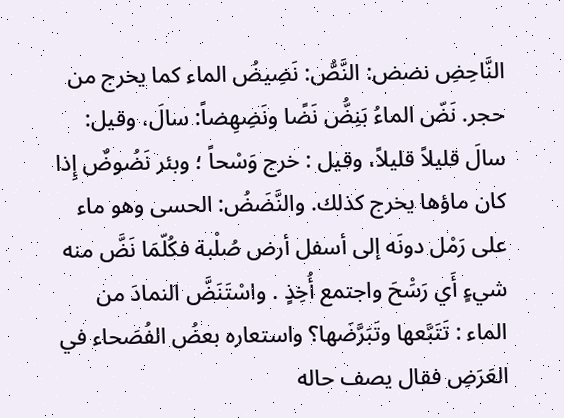النَّاحِضِ نضض: النَّصُّ: نَضِيضُ الماء كما يخرج من حجر. نَضّ الماءُ بَنِضُّ نَضًا ونَضِهِضاً: سالَ، وقيل: سالَ قليلاً قليلاً، وقيل : خرج وَسْحاً ؛ وبئر نَضُوضٌ إِذا كان ماؤها يخرج كذلك. والنَّضَضُ: الحسى وهو ماء على رَمْل دونَه إلى أسفل أرض صُلْبة فكُلّمَا نَضَّ منه شيءٍ أَي رَسَْحَ واجتمع أُخِذٍ . واسْتَنَضَّ النمادَ من الماء : تَتَبَّعها وتَبَرَّضَها؟ واستعاره بعضُ الفُصَحاء في العَرَضِ فقال يصف حاله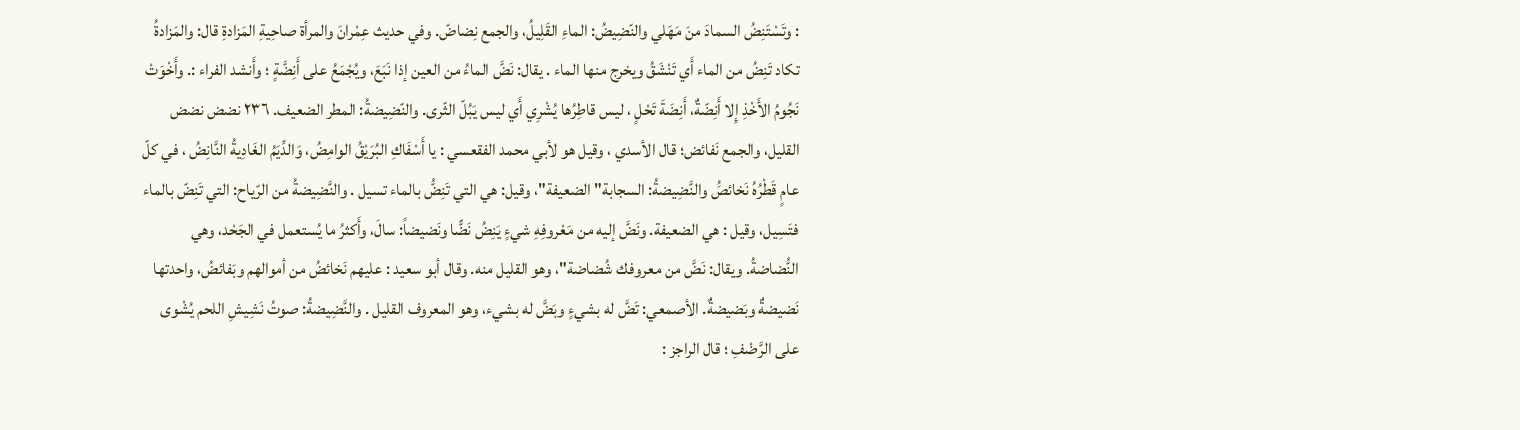: وتَسْتَنِضُ السمادَ منَ مَهَلي والنّضِيضُ: الماءِ القَلِيلُ، والجمع نِضاضّ. وفي حديث عِمْرانَ والمرأة صاحِيةِ المَزادةِ قال: والمَزادةُ تكاد تَنِضُ من الماء أَي تَنْشَقُ ويخرج منها الماء . يقال: نَضَّ الماءُ من العين إذا نَبَعَ، ويُجْمَعُ على أَنِضَّةٍ ؛ وأَنشد الفراء :. وأَخْوَتْ نَجُومُ الأَخْذِ إِلا أَنِضّةٌ، أَنِضَةَ تَحْلٍ ، ليس قاطِرُها يُشْرِي أَي ليس يَبُلّ الثّرى. والنّضِيضةُ: المطر الضعيف. ٢٣٦ نضض نضض القليل، والجمع نَفائض؛ قال الأسدي ، وقيل هو لأبي محمد الفقعسي : يا أَسْفَاكِ البُرَيْقُ الوامِضُ، وَالدِّيَمُ الغَادِيةُ النَّانِضُ ، في كلّ عامٍ قَطْرُهُ نَخائصَُ والنَّضِيضةُ: السجابة" الضعيفة"، وقيل: هي التي تَنِضُّ بالماء تسيل . والنَّضِيضةُ من الرّياح: التي تَنِضّ بالماء فتَسِيل، وقيل : هي الضعيفة. ونَضَّ إليه من مَعْروفِهِ شيءٍ يَنِضُ نَضًّا ونَضيضاً: سالَ، وأَكثرُ ما يُستعمل في الجَحْد، وهي النُّضاضةُ. ويقال: نَضَّ من معروفك شُضاضة"، وهو القليل منه. وقال أبو سعيد : عليهم نَخائضُ من أموالهم وبَفائضُ، واحدتها نَضيضةٌ وبَضيضةٌ. الأصمعي: تَضَّ له بشيءٍ وبَضَّ له بشيء، وهو المعروف القليل . والنَّضِيضةُ: صوتُ نَشِيشِ اللحم يُشْوى على الرَّضْفِ ؛ قال الراجز :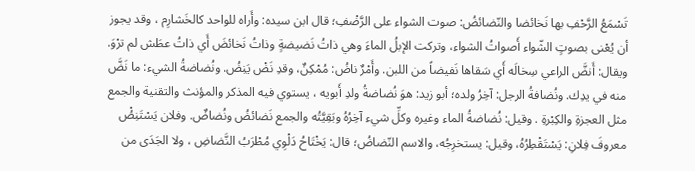تَسْمَعُ الرَّحْفِ بها نَخائضا والنّضائضُ: صوت الشواء على الرَّضْفِ؛ قال ابن سيده: وأَراه للواحد كالخَشارِم ، وقد يجوز أن يُعْنى بصوتٍ الشّواء أَصواتُ الشواء، وتركت الإبلُ الماءَ وهي ذاتُ نَضيضةٍ وذاتُ نَخائضَ أَي ذاتُ عطَش لم ترْوَ. ويقال: أَنضَّ الراعي سِخالَه أَي سَقاها نَفيضاً من اللبن. وأَمْرٌ ناضُ: مُمْكِنٌ، وقدِ نَضْ يَنِضُ. ونُضاضةُ الشيء: ما نَضَّ منه في يدِك. ونُضافةُ الرجل: آخِرُ ولده؛ أبو زيد: هوَ نُضاضةُ ولدِ أَبويه ، يستوي فيه المذكر والمؤنث والتقنية والجمع مثل العجزةِ والكِبْرةِ . وقيل: نُضاضةُ الماء وغيره وكلِّ شيء آخِرُهُ وبَقِيَّتُه والجمع نَضائضُ ونُضاضٌ. وفلان يَسْتَنِصُْ معروفَ فِلانِ: يَسْتَقْطِرُهُ، وقيل: يستخرِجُه، والاسم النّضاضُ؛ قال: يَخْتَاحُ دَلْوِي مُطْرَبُ النَّضاضِ ، ولا الجَدَى من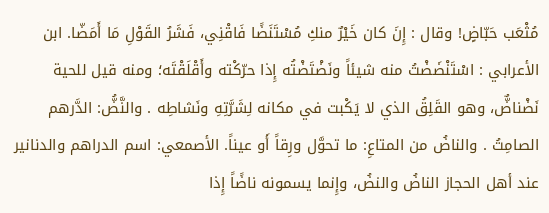مُثْعَب حَبّاضٍ! وقال : إِنَ كان خَيْرٌ منكِ مُسْتَنَضًا فَاقْنِي، فَشَرُ القَوْلِ مَا أَمَضّا. ابن الأعرابي : اسْتَنْضَضْتُ منه شيئاً ونَضْتَضْتُه إِذا حرّكْته وأَقْلَقْتَه؛ ومنه قيل للحية نَضْناضٌّ، وهو القَلِقُ الذي لا يَكْبت في مكانه لِشَرَّتِهِ ونَشاطِه . والنَّضُّ: الدَّرهم الصامِتُ . والناضُ من المتاعِ: ما تحوَّل ورِقاً أَو عيناً. الأصمعي: اسم الدراهم والدنانير عند أهل الحجاز الناضُ والنضُ، وإِنما يسمونه ناضًاً إِذا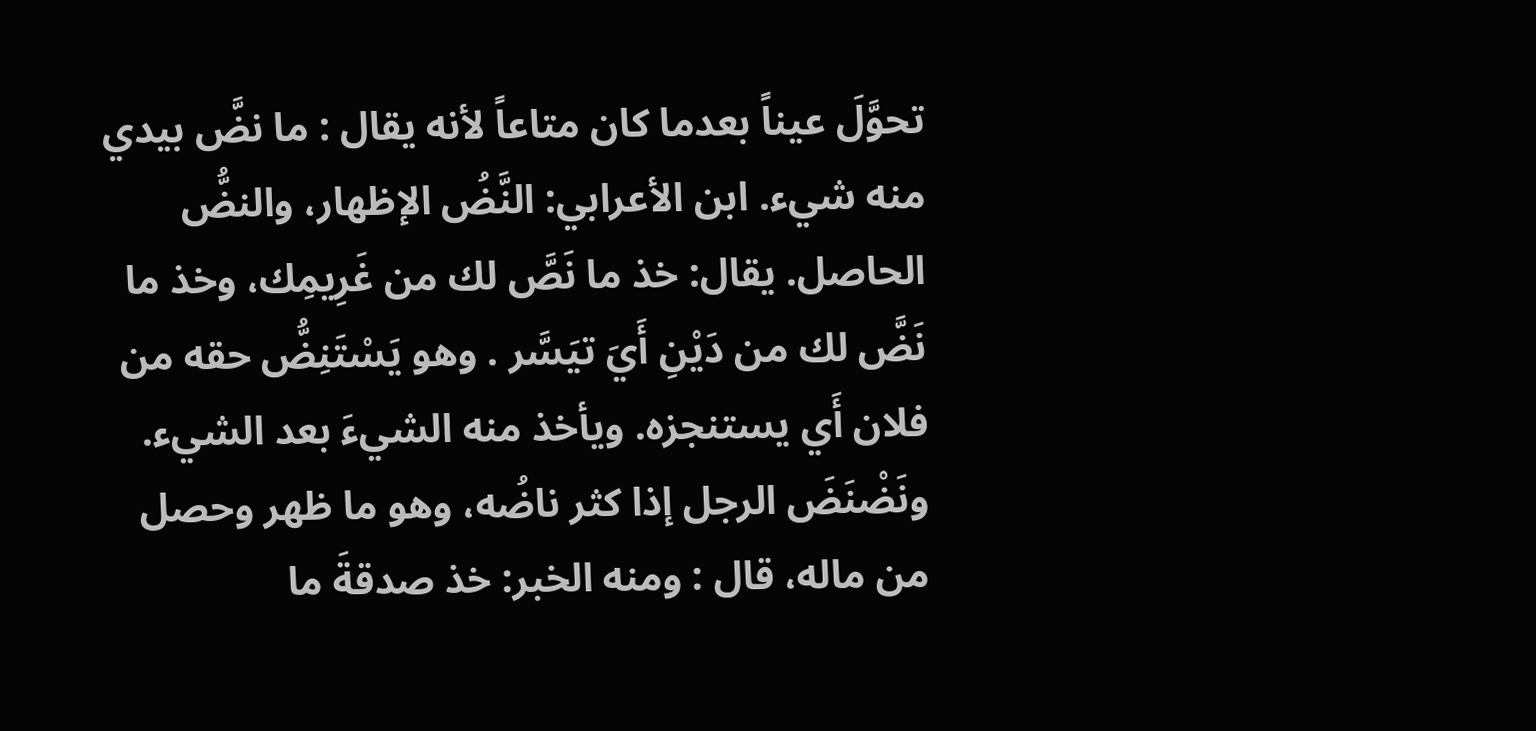تحوَّلَ عيناً بعدما كان متاعاً لأنه يقال : ما نضَّ بيدي منه شيء. ابن الأعرابي: النَّضُ الإظهار، والنضُّ الحاصل. يقال: خذ ما نَصَّ لك من غَرِيمِك، وخذ ما نَضَّ لك من دَيْنِ أَيَ تيَسَّر . وهو يَسْتَنِضُّ حقه من فلان أَي يستنجزه. ويأخذ منه الشيءَ بعد الشيء. ونَضْنَضَ الرجل إذا كثر ناضُه، وهو ما ظهر وحصل من ماله، قال : ومنه الخبر: خذ صدقةَ ما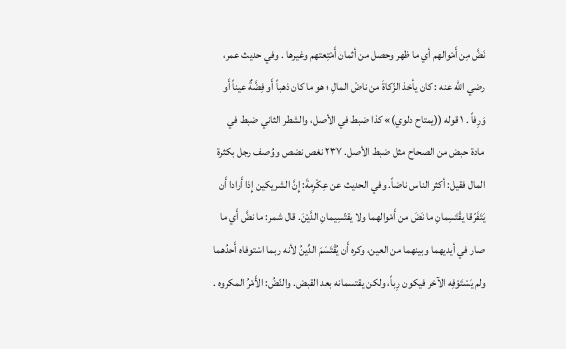نَضَّ مِن أَمْوالهم أي ما ظهر وحصل من أثمان أَمْتِعتهم وغيرها . وفي حديث عمر، رضي الله عنه : كان يأخذ الزّكاةَ من ناضْ المالِ ؛ هو ما كان ذهباً أَو فِضَّةٌ عيناً أَو وَرِفاً . ١ قوله ((يمتاح دلوي)» كذا ضبط في الأصل، والشطر الثاني ضبط في مادة حبض من الصحاح مثل ضبط الأصل. ٢٣٧ نغص نضص ووُصف رجل بكثرة المال فقيل: أكثر الناس ناضاً. وفي الحديث عن عِكْرِمةَ: إِنَّ الشريكين إِذا أَرادا أَن يَتَفَرّقا يقْتَسِمانِ ما نَضَ من أَمْوالهما ولا يقتّسِيمانِ الدَّيْنَ. قال شمر: ما نضَّ أَي ما صار في أيديهما وبينهما من العين، وكره أَن يُقْتَسَمَ الدِّينُ لأنه ربما اسْتوفاه أَحدُهما ولم يَسْتَوْفِه الآخر فيكون رِباً، ولكن يقتسمانه بعد القبض. والنّضُ: الأَمْرُ المكروه .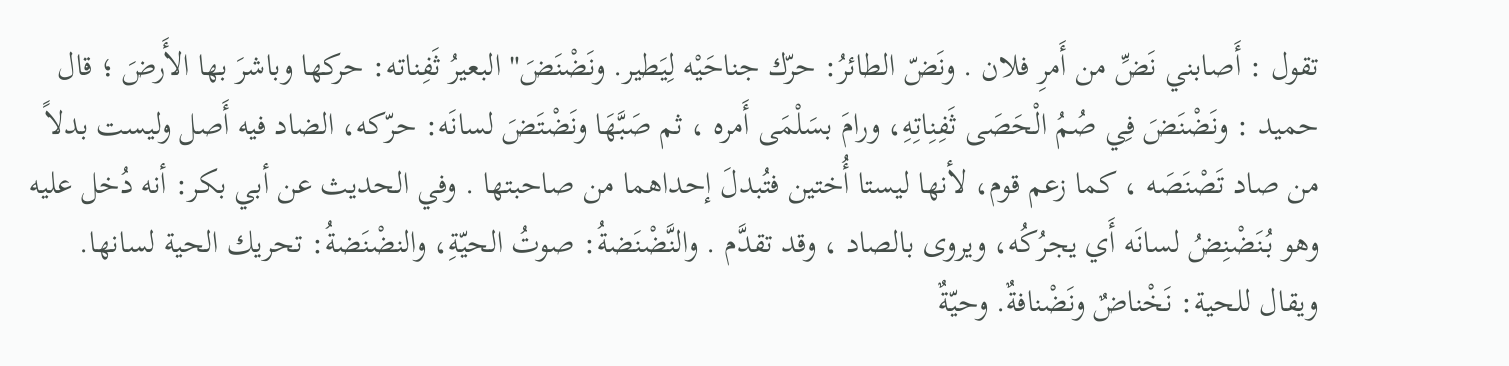تقول : أَصابني نَضِّ من أَمرِ فلان . ونَضّ الطائرُ: حرّك جناحَيْه لِيَطير. ونَضْنَضَ" البعيرُ ثَفِناته: حركها وباشرَ بها الأَرضَ ؛ قال حميد : ونَضْنَضَ فِي صُمُ الْحَصَى ثَفِنِاتِهِ، ورامَ بسَلْمَى أَمره ، ثم صَبَّهَا ونَضْتَضَ لسانَه: حرّكه، الضاد فيه أَصل وليست بدلاً من صاد تَصْنَصَه ، كما زعم قوم، لأنها ليستا أُختين فتُبدلَ إحداهما من صاحبتها . وفي الحديث عن أبي بكر: أنه دُخل عليه وهو بُنَضْنِضُ لسانَه أَي يجرُكُه، ويروى بالصاد ، وقد تقدَّم . والنَّضْنَضةُ: صوتُ الحيّةِ، والنضْنَضةُ: تحريك الحية لسانها. ويقال للحية: نَخْناضٌ ونَضْنافةٌ. وحيّةٌ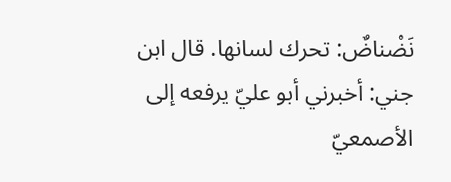نَضْناضٌ: تحرك لسانها. قال ابن جني: أخبرني أبو عليّ يرفعه إلى الأصمعيّ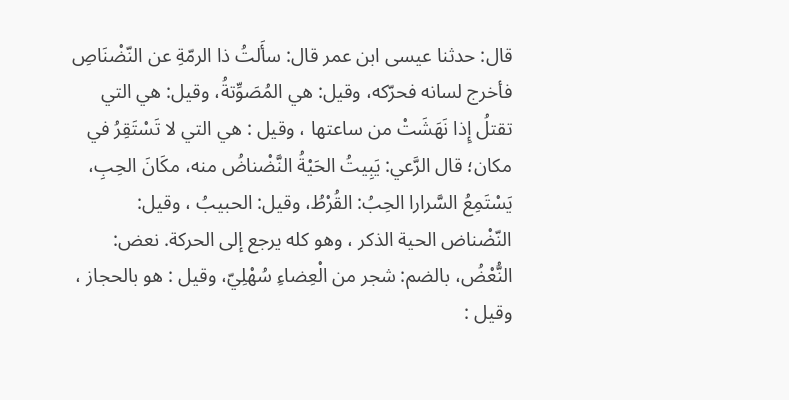قال: حدثنا عيسى ابن عمر قال: سأَلتُ ذا الرمّةِ عن النّضْنَاصِ فأخرج لسانه فحرّكه، وقيل: هي المُصَوِّتةُ، وقيل: هي التي تقتلُ إِذا نَهَشَتْ من ساعتها ، وقيل : هي التي لا تَسْتَقِرُ في مكان؛ قال الرَّعي: يَبِيتُ الحَيْةُ النَّضْناضُ منه، مكَانَ الحِبِ، يَسْتَمِعُ السَّرارا الحِبُ: القُرْطُ، وقيل: الحبيبُ ، وقيل: النّضْناض الحية الذكر ، وهو كله يرجع إلى الحركة. نعض: النُّعْضُ، بالضم: شجر من الْعِضاءِ سُهْلِيّ، وقيل : هو بالحجاز ، وقيل :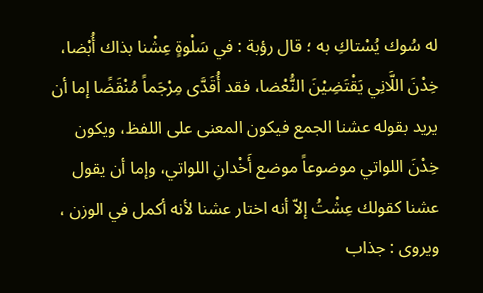له سُوك يُسْتاكِ به ؛ قال رؤبة : في سَلْوةٍ عِشْنا بذاك أُبْضا، خِدْنَ اللَّانِي يَقْتَضِيْنَ النُّعْضا، فقد أُقَدَّى مِرْجَماً مُنْقَضًا إما أن يريد بقوله عشنا الجمع فيكون المعنى على اللفظ، ويكون خِدْنَ اللواتي موضوعاً موضع أَخْدانِ اللواتي، وإما أن يقول عشنا كقولك عِشْتُ إلاّ أنه اختار عشنا لأنه أكمل في الوزن ، ويروى : جذاب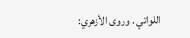اللواتي . وروى الأزهري: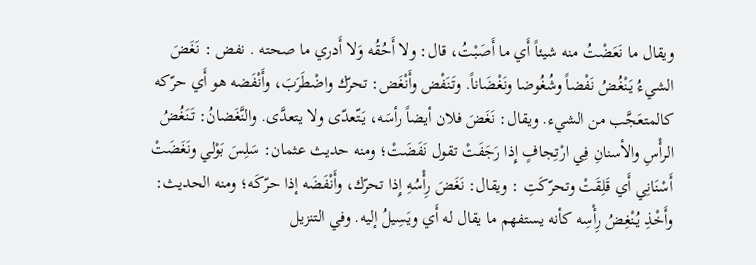ويقال ما نَعَضْتُ منه شيئاً أَي ما أَصَبْتُ، قال: ولا أَحُقُه وَلا أَدري ما صحته . نفض : نَغَضَ الشيءُ يَنْغُضُ نَفْضاً وشُغُوضا ونَغْضَاناً. وتَنَفْض وأَنْغَض: تحرّك واضْطَرَبَ، وأَنْفَضه هو أَي حرّكه كالمتعَجَّب من الشيء. ويقال: نَغَضَ فلان أيضاً رأسَه، يَتّعدّى ولا يتعدَّى. والنَّغَضانُ: تَنَغُضُ الرأْسِ والأسنانِ فِي ارْتِجافٍ إِذا رَجَفَتْ تقول نَفَضَتْ؛ ومنه حديث عثمان: سَلِسَ بَوْلي ونَغَضَتْ أَسْنَانِي أَي قَلِقَتْ وتحرّكَتِ : ويقال: نَغَضَ رِأْسُهِ إِذا تحرّك، وأَنْفَضَه إذا حرّكَه؛ ومنه الحديث: وأَخْذِ يُنْغِضُ رِأْسِه كأنه يستفهم ما يقال له أَي ويَسِيلُ إليه. وفي التنزيل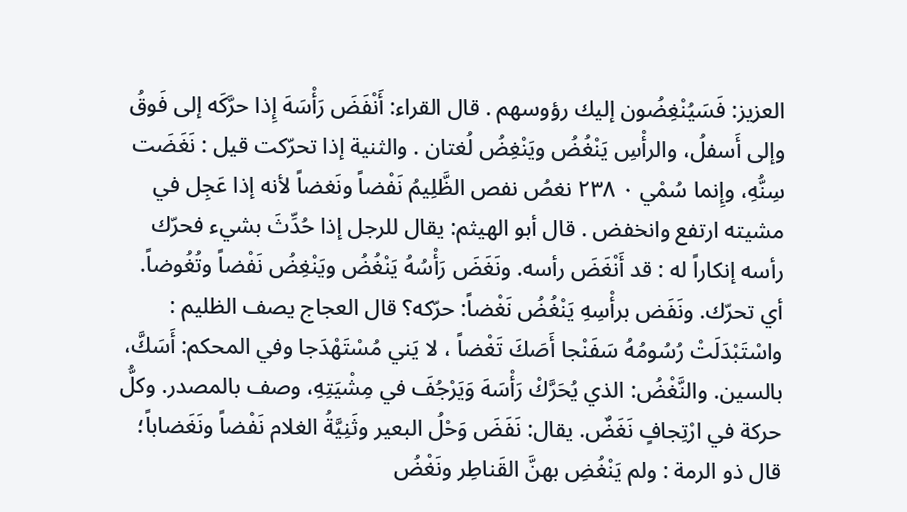العزيز: فَسَيُنْغِضُون إليك رؤوسهم . قال القراء: أَنْفَضَ رَأْسَهَ إِذا حرَّكَه إلى فَوقُ وإلى أَسفلُ، والرأْسِ يَنْغُضُ ويَنْغِضُ لُغتان . والثنية إذا تحرّكت قيل : نَغَضَت سِنُّهِ، وإِنما سُمْي ٠ ٢٣٨ نغصُ نفص الظَّلِيمُ نَفْضاً ونَغضاً لأنه إذا عَجِل في مشيته ارتفع وانخفض . قال أبو الهيثم: يقال للرجل إذا حُدِّثَ بشيء فحرّك رأسه إنكاراً له : قد أَنْغَضَ رأسه. ونَغَضَ رَأْسُهُ يَنْغُضُ ويَنْغِضُ نَفْضاً وتُغُوضاً. أي تحرّك. ونَفَض برأْسِهِ يَنْغُضُ نَغْضاً: حرّكه؟ قال العجاج يصف الظليم : واسْتَبْدَلَتْ رُسُومُهُ سَفَنْجا أَصَكَ تَغْضاً ، لا يَني مُسْتَهْدَجا وفي المحكم: أَسَكَّ، بالسين. والنَّغْضُ: الذي يُحَرَّكْ رَأْسَهَ وَيَرْجُفَ في مِشْيَتِهِ، وصف بالمصدر. وكلُّ حركة في ارْتِجافٍ نَغَضٌ. يقال: نَفَضَ وَحْلُ البعير وثَنِيَّةُ الغلام نَفْضاً ونَغَضاباً؛ قال ذو الرمة : ولم يَنْغُضِ بهنَّ القَناطِر ونَغْضُ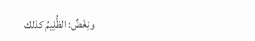ونِغْضٌ: الظُّلِيمُ كذلك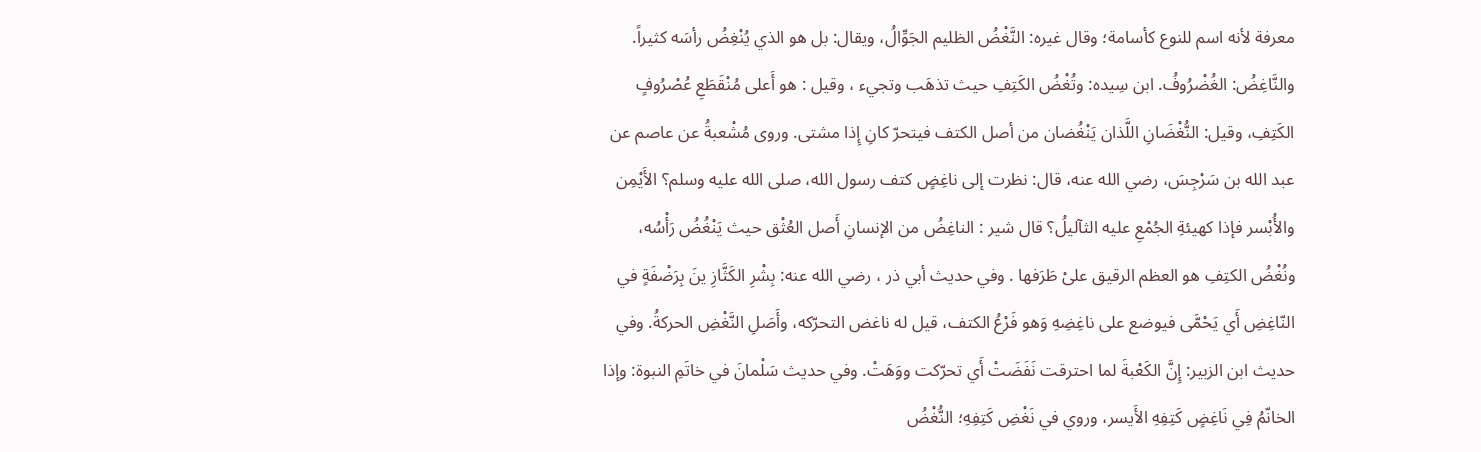معرفة لأنه اسم للنوع كأسامة؛ وقال غيره: النَّغْضُ الظليم الجَوِّالُ، ويقال: بل هو الذي يُنْغِضُ رأسَه كثيراً. والنَّاغِضُ: الغُضْرُوفُ. ابن سِيده: وتُغْضُ الكَتِفِ حيث تذهَب وتجيء ، وقيل : هو أَعلى مُنْقَطَعِ عُصْرُوفٍ الكَتِفِ، وقيل: النُّغْضَانِ اللَّذان يَنْغُضان من أصل الكتف فيتحرّ كانِ إِذا مشتى. وروى مُشْعبةُ عن عاصم عن عبد الله بن سَرْجِسَ، رضي الله عنه، قال: نظرت إلى ناغِضٍ كتف رسول الله، صلى الله عليه وسلم؟ الأَيْمِن والأُبْسر فإذا كهيئةِ الجُمْعِ عليه الثآليلُ؟ قال شير : الناغِضُ من الإنسانِ أَصل العُثْق حيث يَنْغُضُ رَأْسُه، ونُغْضُ الكتِفِ هو العظم الرقيق علىْ طَرَفها . وفي حديث أبي ذر ، رضي الله عنه: بِشْرِ الكَثَّازِ ينَ بِرَضْفَةٍ في النّاغِضِ أَي يَحْمَّى فيوضع على ناغِضِهِ وَهو فَرْعُ الكتف، قيل له ناغض التحرّكه، وأَصَلِ النَّغْضِ الحركةُ. وفي حديث ابن الزبير: إِنَّ الكَعْبةَ لما احترقت نَفَضَتْ أَي تحرّكت ووَهَتْ. وفي حديث سَلْمانَ في خاتَمِ النبوة: وإذا الخانّمُ فِي نَاغِضٍ كَتِفِهِ الأَيسر، وروي في نَغْضِ كَتِفِهِ؛ النُّغْضُ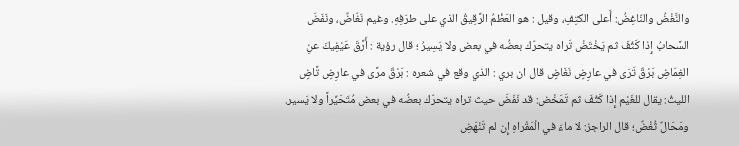والنَّغْضُ والنّاغِضُ: أَعلى الكتِفِ، وقيل : هو العَظْمُ الرَّقِيقُ الذي على طرَفِهِ. وغيم نَغّاضٌ، ونَفَضَ السَّحابُ إِذا كَثُفَ ثم يَخْتَضْ تَراه يتحرّك بعضُه في بعض ولا يَسِيرُ ؛ قال رؤية : أَرَّقَ عَيْفِيكَ عنِ الغِمَاضِ بَرْقٌ تَرَى في عارِضٍ نَغَاضٍ قال ان بري : الذي وقع في شعره : بَرْقٌ مرَّى في عارِضٍ تَّاضٍ الليثُ: يقال للغَيْم إِذا كَثُفَ ثم تَمَخْض: قد نَفَضَ حيث تراه يتحرّك بعضُه في بعض مُتَحَيِّراً ولا يَسير. ومَحَالٌ ثُغْضٌ؛ قال الراجز: لا ماءَ في الْمَقْراهِ إِن لم تَنْهَضِ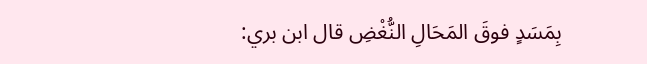بِمَسَدٍ فوقَ المَحَالِ النُّغْضِ قال ابن بري: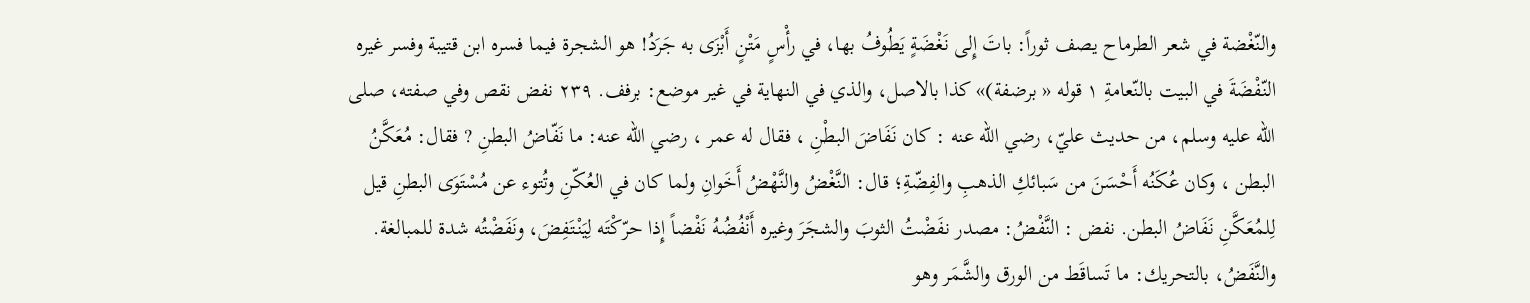والنّغْضة في شعر الطرماح يصف ثوراً: باتَ إِلى نَغْضَةٍ يَطُوفُ بها، في رأْسٍ مَتْنٍ أَبْزَى به جَرَدُ! هو الشجرة فيما فسره ابن قتيبة وفسر غيره النّفْضَةَ في البيت بالنّعامةِ ١ قوله « برضفة)» كذا بالاصل، والذي في النهاية في غير موضع: برفف. ٢٣٩ نفض نقص وفي صفته، صلى الله عليه وسلم، من حديث عليّ، رضي الله عنه : كان نَفَاضَ البطْنِ ، فقال له عمر ، رضي الله عنه: ما نَفّاضُ البطنِ ? فقال: مُعَكَّنُ البطن ، وكان عُكَنُه أَحْسَنَ من سَبائكِ الذهبِ والفِضّةِ؛ قال: النَّغْضُ والنَّهْضُ أَخَوانِ ولما كان في العُكّنِ وتُتوء عن مُسْتَوَى البطنِ قيل لِلمُعَكَّنِ نَفَاضُ البطن. نفض : النَّفْضُ: مصدر نفَضْتُ الثوبَ والشجَرَ وغيره أَنْفُضُهُ نَفْضاً إِذا حرّكْتَه لِيَنْتَفِضَ، ونَفَضْتُه شدة للمبالغة. والنَّفَضُ، بالتحريك: ما تَساقَط من الورق والشَّمَر وهو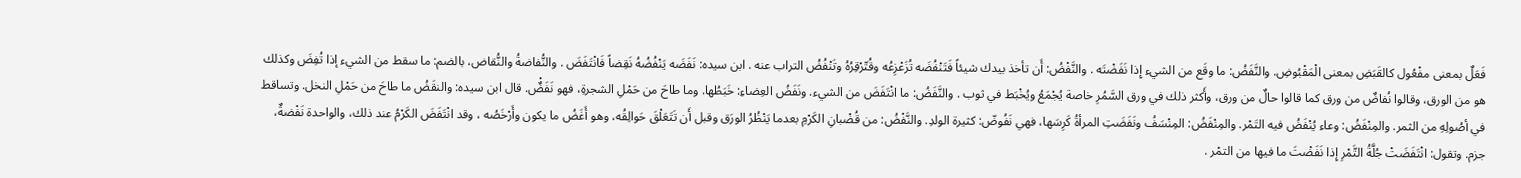فَعَلٌ بمعنى مفْعُول كالقَبَضِ بمعنى الْمَقْبُوضِ. والنَّفَضُ: ما وقَع من الشيء إِذا نَفَضْتَه . والنَّفْضُ: أَن تأخذ بيدك شيئاً فَتَنْفُضَه تُزَعْزِعُه وقُتّرْقِرُهُ وتَنْفُضُ التراب عنه . ابن سيده: نَفَضَه يَنْفُضُهُ نَقِضاً فَانْتَفَضَ . والنُّفاضةُ والنُّقاض، بالضم: ما سقط من الشيء إذا تُفِضَ وكذلك هو من الورق، وقالوا نُفاضٌ من ورق كما قالوا حالٌ من ورق، وأَکثر ذلك في ورق السَّمُرِ خاصة يُجْمَعُ ويُخْبَط في ثوب . والنَّفَضُ: ما انْتَفَضَ من الشيء. ونَفَضُ العِضاءِ: خَبَطُها. وما طاحَ من حَمْلِ الشجرةِ، فهو نَفَضٌْ. قال ابن سيده: والنقَضُ ما طاحَ من حَمْلِ النخل. وتساقط في أصُولِهِ من الثمر. والمِنْفَضُ: وعاء يُنْفَضُ فيه التَمْر. والمِنْفَضُ: المِنْسَفُ ونَفَضَتِ المرأةُ كَرِسَها، فهي نَفُوضّ: كثيرة الولدِ. والنَّفْضُ: من قُضْبانِ الكَرْمِ بعدما يَنْظُرُ الورَق وقبل أَن تَتَعَلْقَ حَوالِقُه، وهو أَغَضُ ما يكون وأَرْخَصُه ، وقد انْتَفَضَ الكَرْمُ عند ذلك، والواحدة نَفْضةٌ، جزم. وتقول: انْتَفَضَتْ جُلَّةُ التَّمْرِ إِذا نَفَضْتَ ما فيها من التمْر .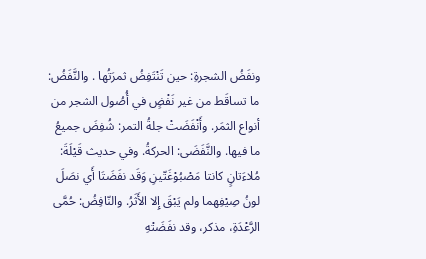ونفَضُ الشجرةِ: حين تَنْتَفِضُ ثمرَتُها . والنَّفَضُ: ما تساقَط من غير نَفْضٍ في أُصُول الشجر من أنواع الثمَر. وأَنْفَضَتْ جلةُ التمر: شُفِضَ جميعُ ما فيها. والنَّفَضَى: الحركةُ. وفي حديث قَيْلَةَ: مُلاءَتانٍ كانتا مَصْبُوْغَتّينِ وَقَد نفَضَتَا أَي نصَلَ لونُ صِيْفِهما ولم يَبْقَ إِلا الأَثَرُ. والنّافِضُ: حُمَّى الرَّعْدَةِ، مذكر، وقد نفَضَتْهِ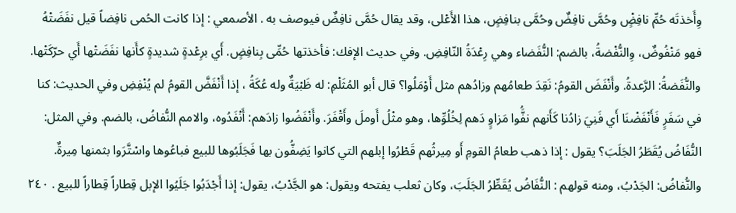وِأَخذتَه حُمِّ نافِضٍْ وحُمَّى نافِضٌ وحُمَّى بنافِضٍ، هذا الأَعْلى، وقد يقال حُمَّى نافِضٌ فيوصف به . الأصمعي : إذا كانت الحُمى نافِضاً قيل نفَضَتْهُ فهو مَنْفُوضٌ، وِالنُّفْضةُ، بالضم: النُّفَضاء وهي رِعْدَةُ النّافِضِ. وفي حديث الإفك: فأخذتها حُمِّى بِنافِضٍ. أَي برِعْدةٍ شديدةٍ كأَنها نفَضَتْها أَي حرّكَتْها. والنُّفَضةُ: الرَّعدةُ. وأَنْفَضَ القومُ: نَقِدَ طعامُهم وزادُهم مثل أَوْمَلُوا؟ قال أبو المُثَلْمِ: له ظَبْيَةٌ وله عُكَةُ ، إذا أَنْفَضَّ القومُ لم يُنْفِضِ وفي الحديث: كنا في سَفَرٍ فَأَنْفَضْنَا أَي فَنِيَ زادُنا كَأَنهم نفَُّوا مَزاوٍ دَهم لِخُلُوِّها، وهو مثْلُ أَوملَ وأَقْفَرَ. وأَنْفَضُوا زادَهم: أَنْفَدُوه، والامم النُّفاضُ، بالضم. وفي المثل: النُّفَاضُ يُقَطَرُ الجَلَبَ؟ يقول : إذا ذهب طعامُ القومِ أَو مِيرثُهم قَطْرُوا إبلهم التي كانوا يَضِفُّون بها فَجَلَبُوها للبيع فباعُوها واسْتَّرَوا بثمنها مِيرةٌ. والنُّفاضُ: الجَدْبُ، ومنه قولهم : النُّفَاضُ يُقَطِّرُ الجَلَبَ، وكان ثعلب يفتحه ويقول: هو الجَّدْبُ، يقول: إذا أَجْدَبُوا جَلَيُوا الإبل قِطاراً قِطاراً للبيع . ٢٤٠